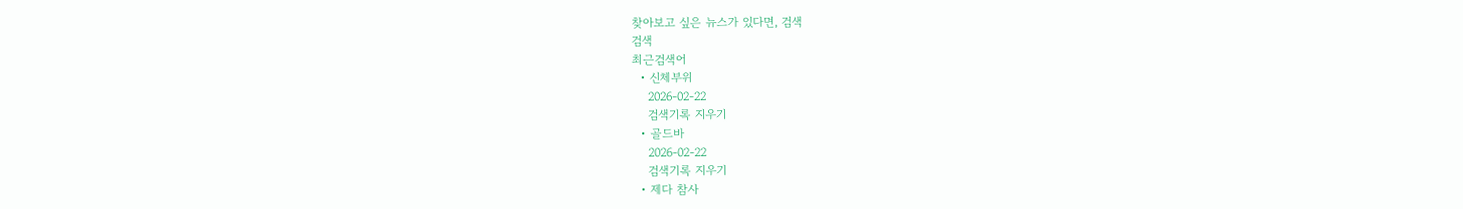찾아보고 싶은 뉴스가 있다면, 검색
검색
최근검색어
  • 신체부위
    2026-02-22
    검색기록 지우기
  • 골드바
    2026-02-22
    검색기록 지우기
  • 제다 참사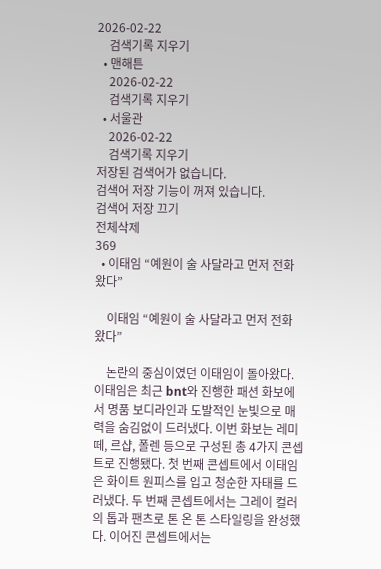2026-02-22
    검색기록 지우기
  • 맨해튼
    2026-02-22
    검색기록 지우기
  • 서울관
    2026-02-22
    검색기록 지우기
저장된 검색어가 없습니다.
검색어 저장 기능이 꺼져 있습니다.
검색어 저장 끄기
전체삭제
369
  • 이태임 “예원이 술 사달라고 먼저 전화 왔다”

    이태임 “예원이 술 사달라고 먼저 전화 왔다”

    논란의 중심이였던 이태임이 돌아왔다. 이태임은 최근 bnt와 진행한 패션 화보에서 명품 보디라인과 도발적인 눈빛으로 매력을 숨김없이 드러냈다. 이번 화보는 레미떼, 르샵, 폴렌 등으로 구성된 총 4가지 콘셉트로 진행됐다. 첫 번째 콘셉트에서 이태임은 화이트 원피스를 입고 청순한 자태를 드러냈다. 두 번째 콘셉트에서는 그레이 컬러의 톱과 팬츠로 톤 온 톤 스타일링을 완성했다. 이어진 콘셉트에서는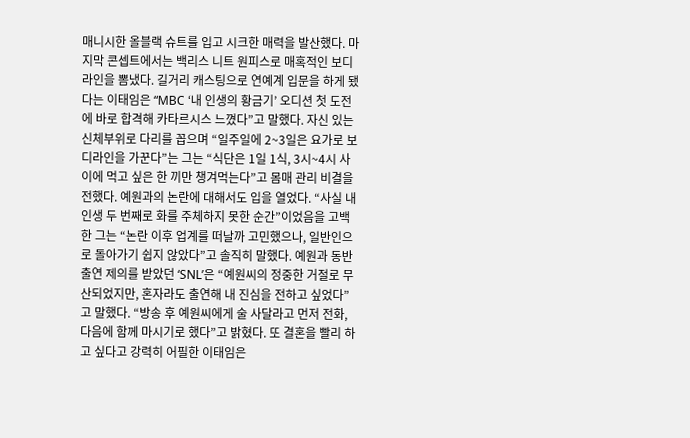매니시한 올블랙 슈트를 입고 시크한 매력을 발산했다. 마지막 콘셉트에서는 백리스 니트 원피스로 매혹적인 보디라인을 뽐냈다. 길거리 캐스팅으로 연예계 입문을 하게 됐다는 이태임은 “MBC ‘내 인생의 황금기’ 오디션 첫 도전에 바로 합격해 카타르시스 느꼈다”고 말했다. 자신 있는 신체부위로 다리를 꼽으며 “일주일에 2~3일은 요가로 보디라인을 가꾼다”는 그는 “식단은 1일 1식, 3시~4시 사이에 먹고 싶은 한 끼만 챙겨먹는다”고 몸매 관리 비결을 전했다. 예원과의 논란에 대해서도 입을 열었다. “사실 내 인생 두 번째로 화를 주체하지 못한 순간”이었음을 고백한 그는 “논란 이후 업계를 떠날까 고민했으나, 일반인으로 돌아가기 쉽지 않았다”고 솔직히 말했다. 예원과 동반 출연 제의를 받았던 ‘SNL’은 “예원씨의 정중한 거절로 무산되었지만, 혼자라도 출연해 내 진심을 전하고 싶었다”고 말했다. “방송 후 예원씨에게 술 사달라고 먼저 전화, 다음에 함께 마시기로 했다”고 밝혔다. 또 결혼을 빨리 하고 싶다고 강력히 어필한 이태임은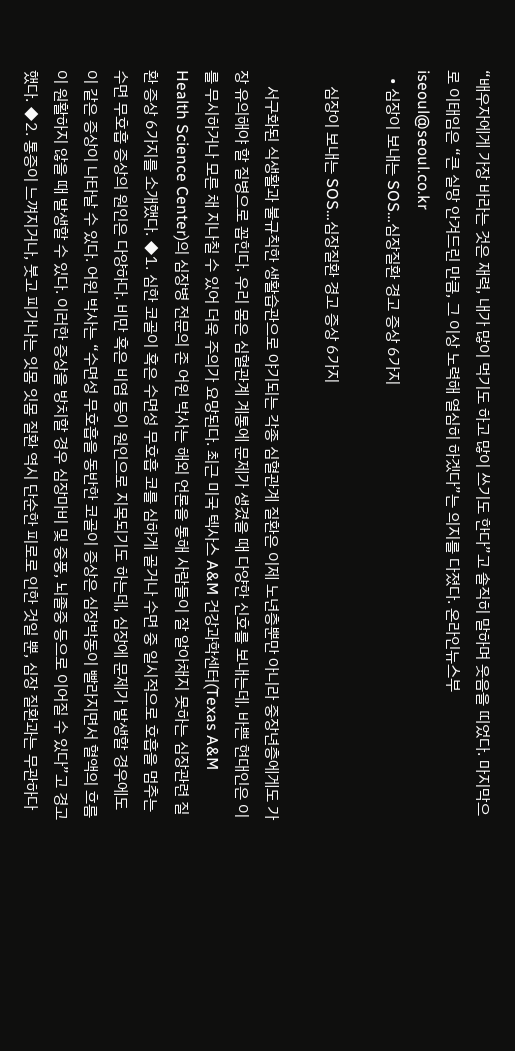“배우자에게 가장 바라는 것은 재력, 내가 많이 먹기도 하고 많이 쓰기도 한다”고 솔직히 말하며 웃음을 띠었다. 마지막으로 이태임은 “큰 실망 안겨드린 만큼, 그 이상 노력해 열심히 하겠다”는 의지를 다졌다. 온라인뉴스부 iseoul@seoul.co.kr
  • 심장이 보내는 SOS…심장질환 경고 증상 6가지

    심장이 보내는 SOS…심장질환 경고 증상 6가지

    서구화된 식생활과 불규칙한 생활습관으로 야기되는 각종 심혈관계 질환은 이제 노년층뿐만 아니라 중장년층에게도 가장 유의해야 할 질병으로 꼽힌다. 우리 몸은 심혈관계 계통에 문제가 생겼을 때 다양한 신호를 보내는데, 바쁜 현대인은 이를 무시하거나 모른 채 지나칠 수 있어 더욱 주의가 요망된다. 최근 미국 텍사스 A&M 건강과학센터(Texas A&M Health Science Center)의 심장병 전문의 존 어윈 박사는 해외 언론을 통해 사람들이 잘 알아채지 못하는 심장관련 질환 증상 6가지를 소개했다. ◆1. 심한 코골이 혹은 수면성 무호흡 코를 심하게 골거나 수면 중 일시적으로 호흡을 멈추는 수면 무호흡 증상의 원인은 다양하다. 비만 혹은 비염 등이 원인으로 지목되기도 하는데, 심장에 문제가 발생할 경우에도 이 같은 증상이 나타날 수 있다. 어윈 박사는 “수면성 무호흡을 동반한 코골이 증상은 심장박동이 빨라지면서 혈액의 흐름이 원활하지 않을 때 발생할 수 있다. 이러한 증상을 방치할 경우 심장마비 및 중풍, 뇌졸중 등으로 이어질 수 있다”고 경고했다. ◆2. 통증이 느껴지거나, 붓고 피가나는 잇몸 잇몸 질환 역시 단순한 피로로 인한 것일 뿐, 심장 질환과는 무관하다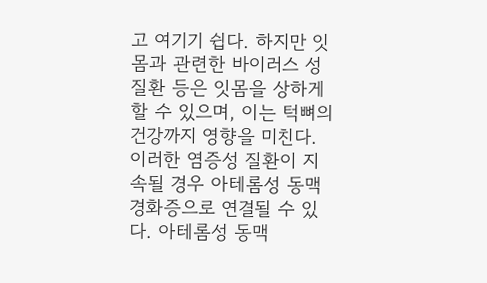고 여기기 쉽다. 하지만 잇몸과 관련한 바이러스 성 질환 등은 잇몸을 상하게 할 수 있으며, 이는 턱뼈의 건강까지 영향을 미친다. 이러한 염증성 질환이 지속될 경우 아테롬성 동맥 경화증으로 연결될 수 있다. 아테롬성 동맥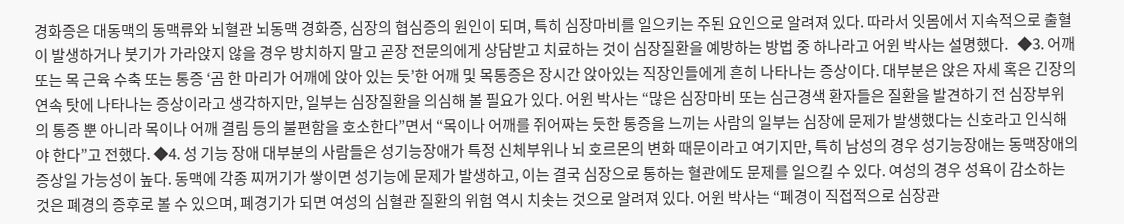경화증은 대동맥의 동맥류와 뇌혈관 뇌동맥 경화증, 심장의 협심증의 원인이 되며, 특히 심장마비를 일으키는 주된 요인으로 알려져 있다. 따라서 잇몸에서 지속적으로 출혈이 발생하거나 붓기가 가라앉지 않을 경우 방치하지 말고 곧장 전문의에게 상담받고 치료하는 것이 심장질환을 예방하는 방법 중 하나라고 어윈 박사는 설명했다.   ◆3. 어깨 또는 목 근육 수축 또는 통증 ‘곰 한 마리가 어깨에 앉아 있는 듯’한 어깨 및 목통증은 장시간 앉아있는 직장인들에게 흔히 나타나는 증상이다. 대부분은 앉은 자세 혹은 긴장의 연속 탓에 나타나는 증상이라고 생각하지만, 일부는 심장질환을 의심해 볼 필요가 있다. 어윈 박사는 “많은 심장마비 또는 심근경색 환자들은 질환을 발견하기 전 심장부위의 통증 뿐 아니라 목이나 어깨 결림 등의 불편함을 호소한다”면서 “목이나 어깨를 쥐어짜는 듯한 통증을 느끼는 사람의 일부는 심장에 문제가 발생했다는 신호라고 인식해야 한다”고 전했다. ◆4. 성 기능 장애 대부분의 사람들은 성기능장애가 특정 신체부위나 뇌 호르몬의 변화 때문이라고 여기지만, 특히 남성의 경우 성기능장애는 동맥장애의 증상일 가능성이 높다. 동맥에 각종 찌꺼기가 쌓이면 성기능에 문제가 발생하고, 이는 결국 심장으로 통하는 혈관에도 문제를 일으킬 수 있다. 여성의 경우 성욕이 감소하는 것은 폐경의 증후로 볼 수 있으며, 폐경기가 되면 여성의 심혈관 질환의 위험 역시 치솟는 것으로 알려져 있다. 어윈 박사는 “폐경이 직접적으로 심장관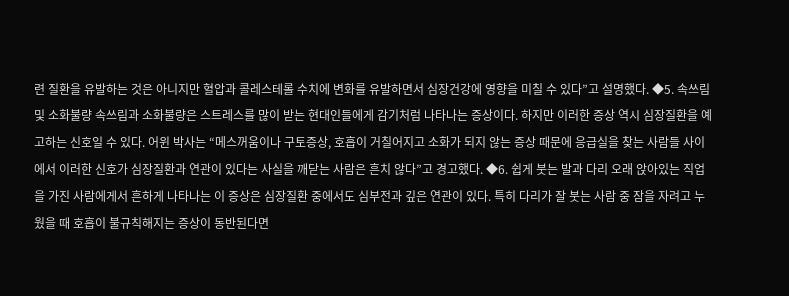련 질환을 유발하는 것은 아니지만 혈압과 콜레스테롤 수치에 변화를 유발하면서 심장건강에 영향을 미칠 수 있다”고 설명했다. ◆5. 속쓰림 및 소화불량 속쓰림과 소화불량은 스트레스를 많이 받는 현대인들에게 감기처럼 나타나는 증상이다. 하지만 이러한 증상 역시 심장질환을 예고하는 신호일 수 있다. 어윈 박사는 “메스꺼움이나 구토증상, 호흡이 거칠어지고 소화가 되지 않는 증상 때문에 응급실을 찾는 사람들 사이에서 이러한 신호가 심장질환과 연관이 있다는 사실을 깨닫는 사람은 흔치 않다”고 경고했다. ◆6. 쉽게 붓는 발과 다리 오래 앉아있는 직업을 가진 사람에게서 흔하게 나타나는 이 증상은 심장질환 중에서도 심부전과 깊은 연관이 있다. 특히 다리가 잘 붓는 사람 중 잠을 자려고 누웠을 때 호흡이 불규칙해지는 증상이 동반된다면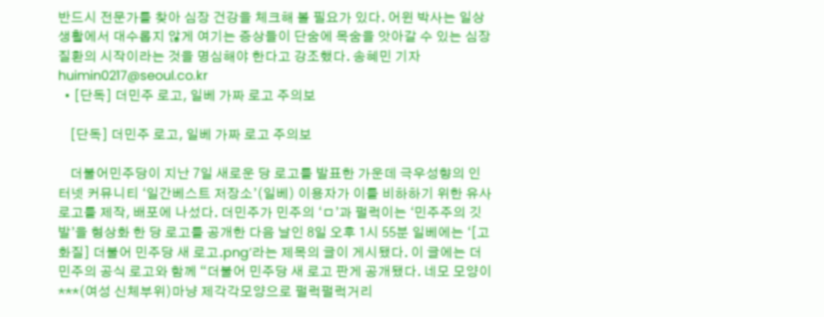반드시 전문가를 찾아 심장 건강을 체크해 볼 필요가 있다. 어윈 박사는 일상생활에서 대수롭지 않게 여기는 증상들이 단숨에 목숨을 앗아갈 수 있는 심장질환의 시작이라는 것을 명심해야 한다고 강조했다. 송혜민 기자 huimin0217@seoul.co.kr
  • [단독] 더민주 로고, 일베 가짜 로고 주의보

    [단독] 더민주 로고, 일베 가짜 로고 주의보

    더불어민주당이 지난 7일 새로운 당 로고를 발표한 가운데 극우성향의 인터넷 커뮤니티 ‘일간베스트 저장소’(일베) 이용자가 이를 비하하기 위한 유사 로고를 제작, 배포에 나섰다. 더민주가 민주의 ‘ㅁ’과 펄럭이는 ‘민주주의 깃발’을 형상화 한 당 로고를 공개한 다음 날인 8일 오후 1시 55분 일베에는 ‘[고화질] 더불어 민주당 새 로고.png’라는 제목의 글이 게시됐다. 이 글에는 더민주의 공식 로고와 함께 “더불어 민주당 새 로고 판게 공개됐다. 네모 모양이 ***(여성 신체부위)마냥 제각각모양으로 펄럭펄럭거리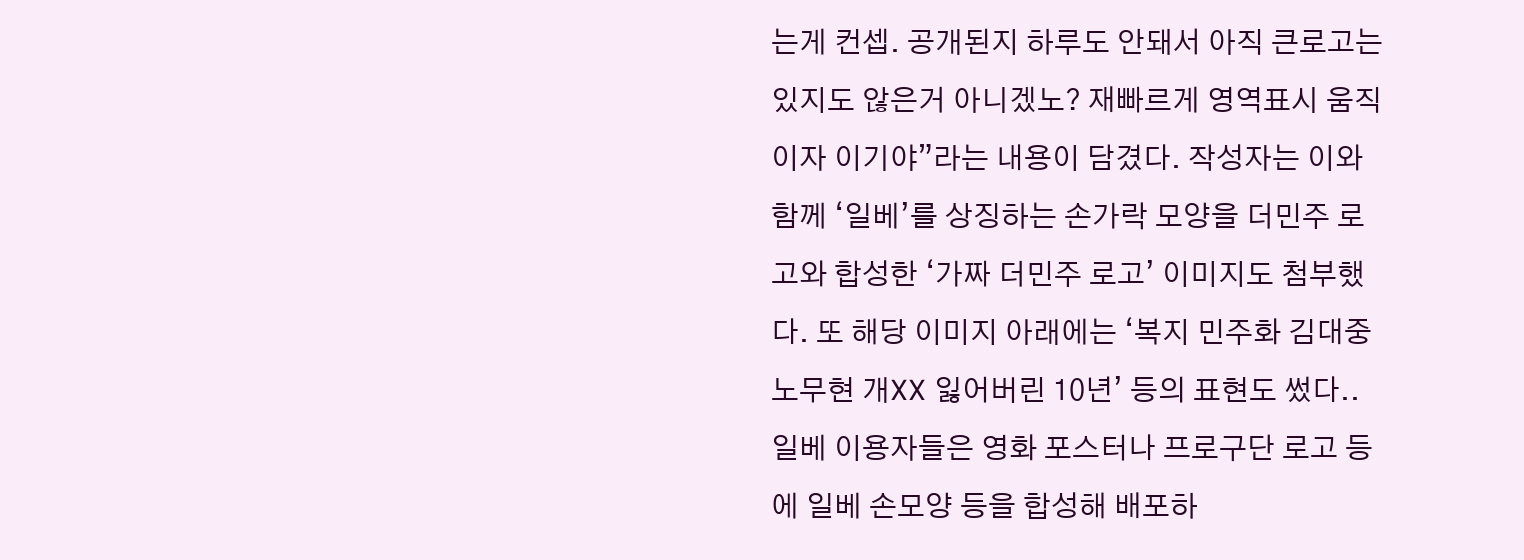는게 컨셉. 공개된지 하루도 안돼서 아직 큰로고는 있지도 않은거 아니겠노? 재빠르게 영역표시 움직이자 이기야”라는 내용이 담겼다. 작성자는 이와 함께 ‘일베’를 상징하는 손가락 모양을 더민주 로고와 합성한 ‘가짜 더민주 로고’ 이미지도 첨부했다. 또 해당 이미지 아래에는 ‘복지 민주화 김대중 노무현 개XX 잃어버린 10년’ 등의 표현도 썼다.. 일베 이용자들은 영화 포스터나 프로구단 로고 등에 일베 손모양 등을 합성해 배포하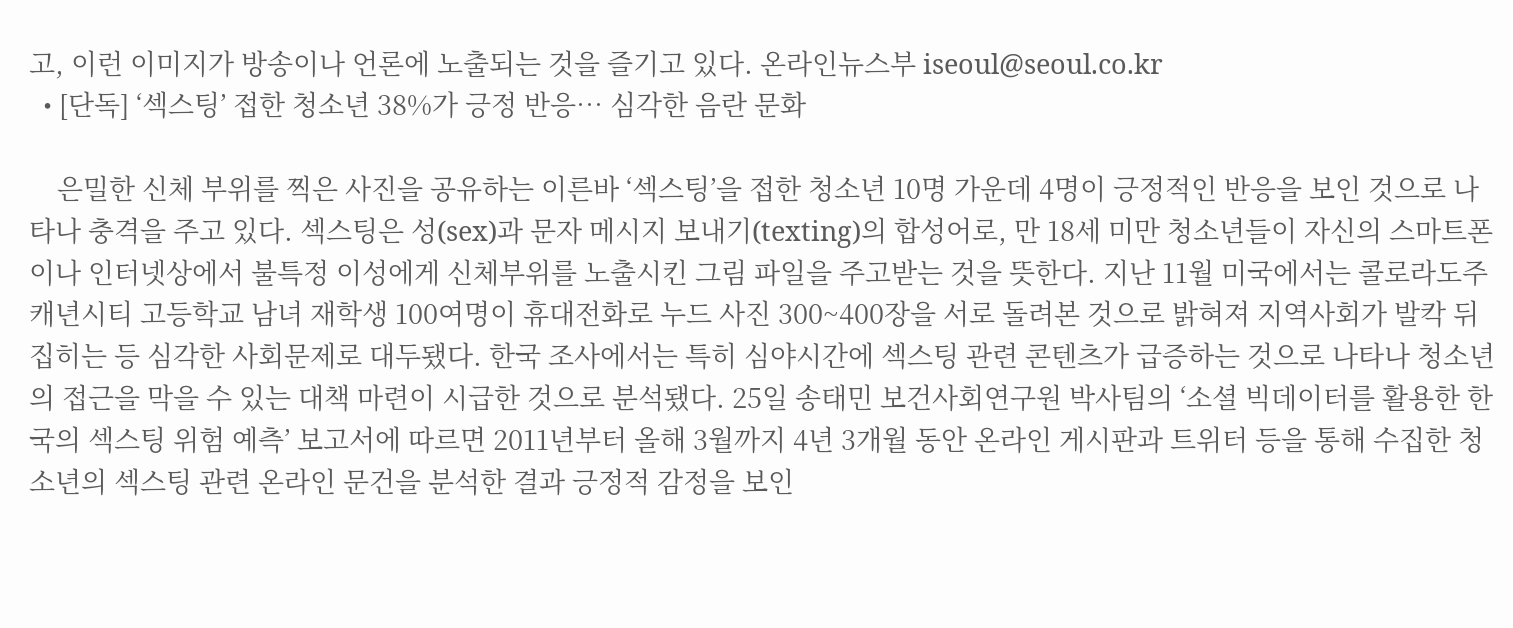고, 이런 이미지가 방송이나 언론에 노출되는 것을 즐기고 있다. 온라인뉴스부 iseoul@seoul.co.kr
  • [단독] ‘섹스팅’ 접한 청소년 38%가 긍정 반응… 심각한 음란 문화

    은밀한 신체 부위를 찍은 사진을 공유하는 이른바 ‘섹스팅’을 접한 청소년 10명 가운데 4명이 긍정적인 반응을 보인 것으로 나타나 충격을 주고 있다. 섹스팅은 성(sex)과 문자 메시지 보내기(texting)의 합성어로, 만 18세 미만 청소년들이 자신의 스마트폰이나 인터넷상에서 불특정 이성에게 신체부위를 노출시킨 그림 파일을 주고받는 것을 뜻한다. 지난 11월 미국에서는 콜로라도주 캐년시티 고등학교 남녀 재학생 100여명이 휴대전화로 누드 사진 300~400장을 서로 돌려본 것으로 밝혀져 지역사회가 발칵 뒤집히는 등 심각한 사회문제로 대두됐다. 한국 조사에서는 특히 심야시간에 섹스팅 관련 콘텐츠가 급증하는 것으로 나타나 청소년의 접근을 막을 수 있는 대책 마련이 시급한 것으로 분석됐다. 25일 송태민 보건사회연구원 박사팀의 ‘소셜 빅데이터를 활용한 한국의 섹스팅 위험 예측’ 보고서에 따르면 2011년부터 올해 3월까지 4년 3개월 동안 온라인 게시판과 트위터 등을 통해 수집한 청소년의 섹스팅 관련 온라인 문건을 분석한 결과 긍정적 감정을 보인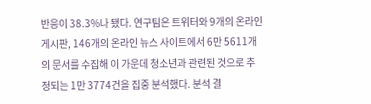반응이 38.3%나 됐다. 연구팀은 트위터와 9개의 온라인 게시판, 146개의 온라인 뉴스 사이트에서 6만 5611개의 문서를 수집해 이 가운데 청소년과 관련된 것으로 추정되는 1만 3774건을 집중 분석했다. 분석 결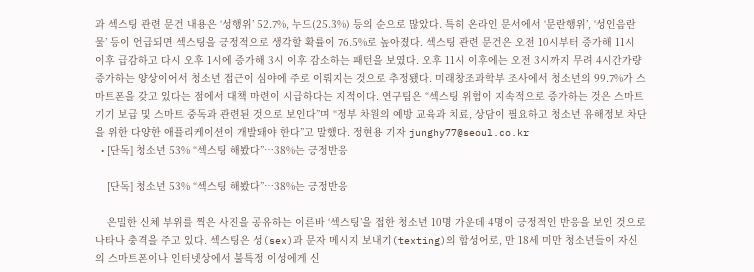과 섹스팅 관련 문건 내용은 ‘성행위’ 52.7%, 누드(25.3%) 등의 순으로 많았다. 특히 온라인 문서에서 ‘문란행위’, ‘성인음란물’ 등이 언급되면 섹스팅을 긍정적으로 생각할 확률이 76.5%로 높아졌다. 섹스팅 관련 문건은 오전 10시부터 증가해 11시 이후 급감하고 다시 오후 1시에 증가해 3시 이후 감소하는 패턴을 보였다. 오후 11시 이후에는 오전 3시까지 무려 4시간가량 증가하는 양상이어서 청소년 접근이 심야에 주로 이뤄지는 것으로 추정됐다. 미래창조과학부 조사에서 청소년의 99.7%가 스마트폰을 갖고 있다는 점에서 대책 마련이 시급하다는 지적이다. 연구팀은 “섹스팅 위험이 지속적으로 증가하는 것은 스마트 기기 보급 및 스마트 중독과 관련된 것으로 보인다”며 “정부 차원의 예방 교육과 치료, 상담이 필요하고 청소년 유해정보 차단을 위한 다양한 애플리케이션이 개발돼야 한다”고 말했다. 정현용 기자 junghy77@seoul.co.kr
  • [단독] 청소년 53% “섹스팅 해봤다”…38%는 긍정반응

    [단독] 청소년 53% “섹스팅 해봤다”…38%는 긍정반응

    은밀한 신체 부위를 찍은 사진을 공유하는 이른바 ‘섹스팅’을 접한 청소년 10명 가운데 4명이 긍정적인 반응을 보인 것으로 나타나 충격을 주고 있다. 섹스팅은 성(sex)과 문자 메시지 보내기(texting)의 합성어로, 만 18세 미만 청소년들이 자신의 스마트폰이나 인터넷상에서 불특정 이성에게 신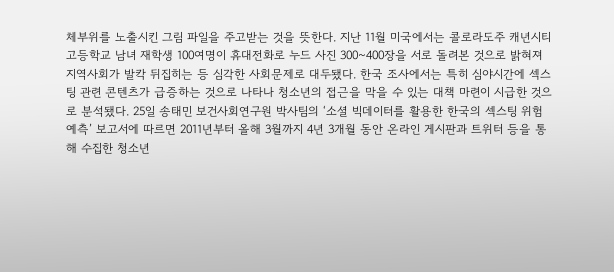체부위를 노출시킨 그림 파일을 주고받는 것을 뜻한다. 지난 11월 미국에서는 콜로라도주 캐년시티 고등학교 남녀 재학생 100여명이 휴대전화로 누드 사진 300~400장을 서로 돌려본 것으로 밝혀져 지역사회가 발칵 뒤집히는 등 심각한 사회문제로 대두됐다. 한국 조사에서는 특히 심야시간에 섹스팅 관련 콘텐츠가 급증하는 것으로 나타나 청소년의 접근을 막을 수 있는 대책 마련이 시급한 것으로 분석됐다. 25일 송태민 보건사회연구원 박사팀의 ‘소셜 빅데이터를 활용한 한국의 섹스팅 위험 예측’ 보고서에 따르면 2011년부터 올해 3월까지 4년 3개월 동안 온라인 게시판과 트위터 등을 통해 수집한 청소년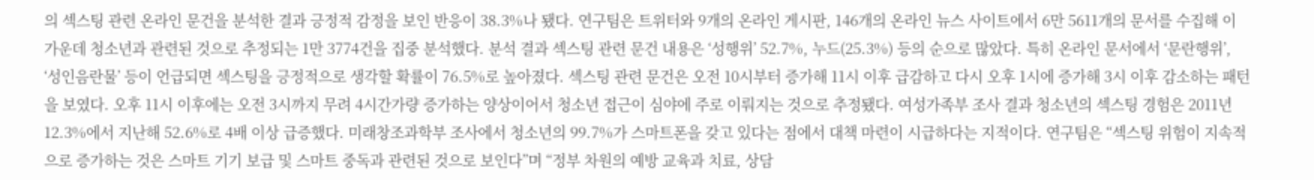의 섹스팅 관련 온라인 문건을 분석한 결과 긍정적 감정을 보인 반응이 38.3%나 됐다. 연구팀은 트위터와 9개의 온라인 게시판, 146개의 온라인 뉴스 사이트에서 6만 5611개의 문서를 수집해 이 가운데 청소년과 관련된 것으로 추정되는 1만 3774건을 집중 분석했다. 분석 결과 섹스팅 관련 문건 내용은 ‘성행위’ 52.7%, 누드(25.3%) 등의 순으로 많았다. 특히 온라인 문서에서 ‘문란행위’, ‘성인음란물’ 등이 언급되면 섹스팅을 긍정적으로 생각할 확률이 76.5%로 높아졌다. 섹스팅 관련 문건은 오전 10시부터 증가해 11시 이후 급감하고 다시 오후 1시에 증가해 3시 이후 감소하는 패턴을 보였다. 오후 11시 이후에는 오전 3시까지 무려 4시간가량 증가하는 양상이어서 청소년 접근이 심야에 주로 이뤄지는 것으로 추정됐다. 여성가족부 조사 결과 청소년의 섹스팅 경험은 2011년 12.3%에서 지난해 52.6%로 4배 이상 급증했다. 미래창조과학부 조사에서 청소년의 99.7%가 스마트폰을 갖고 있다는 점에서 대책 마련이 시급하다는 지적이다. 연구팀은 “섹스팅 위험이 지속적으로 증가하는 것은 스마트 기기 보급 및 스마트 중독과 관련된 것으로 보인다”며 “정부 차원의 예방 교육과 치료, 상담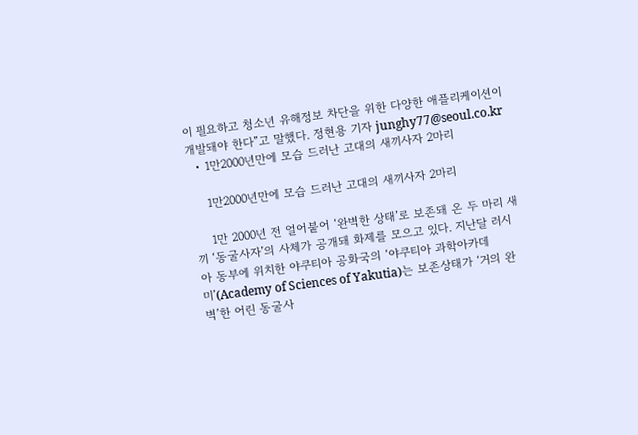이 필요하고 청소년 유해정보 차단을 위한 다양한 애플리케이션이 개발돼야 한다”고 말했다. 정현용 기자 junghy77@seoul.co.kr
  • 1만2000년만에 모습 드러난 고대의 새끼사자 2마리

    1만2000년만에 모습 드러난 고대의 새끼사자 2마리

    1만 2000년 전 얼어붙어 ‘완벽한 상태’로 보존돼 온 두 마리 새끼 ‘동굴사자’의 사체가 공개돼 화제를 모으고 있다. 지난달 러시아 동부에 위치한 야쿠티아 공화국의 ‘야쿠티아 과학아카데미’(Academy of Sciences of Yakutia)는 보존상태가 ‘거의 완벽’한 어린 동굴사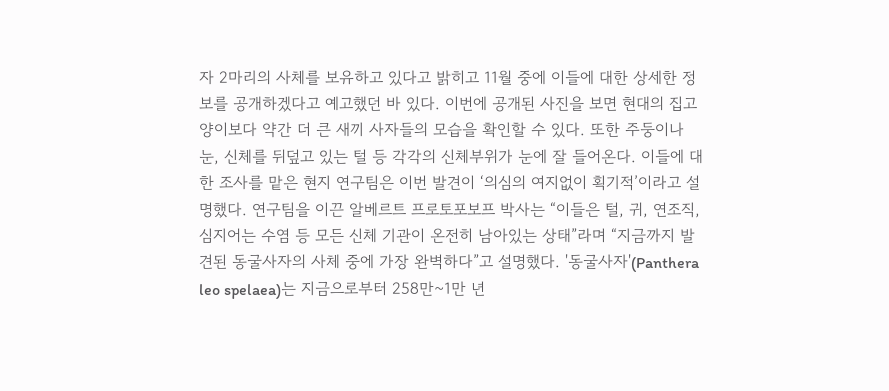자 2마리의 사체를 보유하고 있다고 밝히고 11월 중에 이들에 대한 상세한 정보를 공개하겠다고 예고했던 바 있다. 이번에 공개된 사진을 보면 현대의 집고양이보다 약간 더 큰 새끼 사자들의 모습을 확인할 수 있다. 또한 주둥이나 눈, 신체를 뒤덮고 있는 털 등 각각의 신체부위가 눈에 잘 들어온다. 이들에 대한 조사를 맡은 현지 연구팀은 이번 발견이 ‘의심의 여지없이 획기적’이라고 설명했다. 연구팀을 이끈 알베르트 프로토포보프 박사는 “이들은 털, 귀, 연조직, 심지어는 수염 등 모든 신체 기관이 온전히 남아있는 상태”라며 “지금까지 발견된 동굴사자의 사체 중에 가장 완벽하다”고 설명했다. '동굴사자'(Panthera leo spelaea)는 지금으로부터 258만~1만 년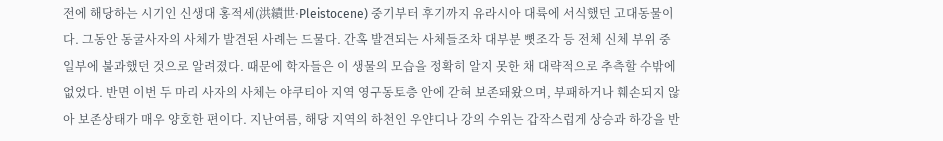전에 해당하는 시기인 신생대 홍적세(洪績世·Pleistocene) 중기부터 후기까지 유라시아 대륙에 서식했던 고대동물이다. 그동안 동굴사자의 사체가 발견된 사례는 드물다. 간혹 발견되는 사체들조차 대부분 뼛조각 등 전체 신체 부위 중 일부에 불과했던 것으로 알려졌다. 때문에 학자들은 이 생물의 모습을 정확히 알지 못한 채 대략적으로 추측할 수밖에 없었다. 반면 이번 두 마리 사자의 사체는 야쿠티아 지역 영구동토층 안에 갇혀 보존돼왔으며, 부패하거나 훼손되지 않아 보존상태가 매우 양호한 편이다. 지난여름, 해당 지역의 하천인 우얀디나 강의 수위는 갑작스럽게 상승과 하강을 반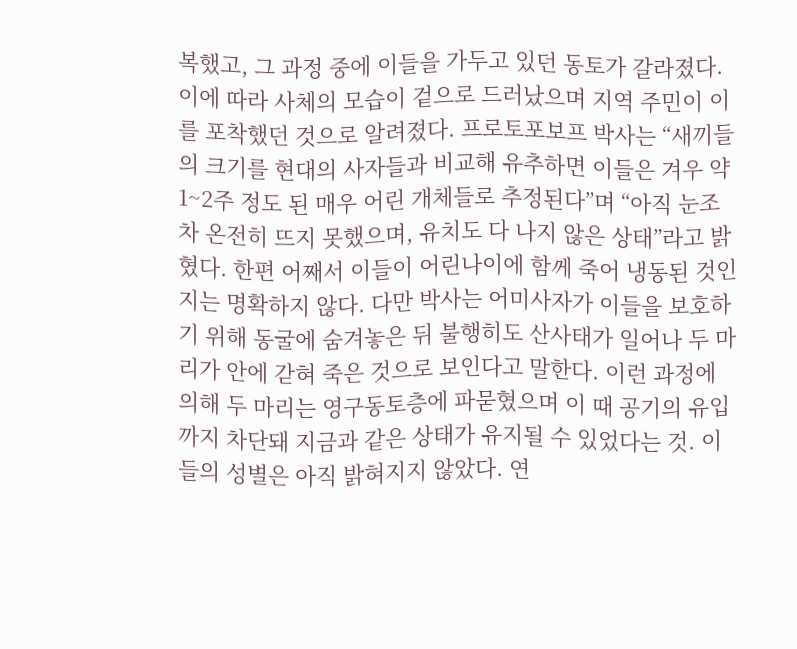복했고, 그 과정 중에 이들을 가두고 있던 동토가 갈라졌다. 이에 따라 사체의 모습이 겉으로 드러났으며 지역 주민이 이를 포착했던 것으로 알려졌다. 프로토포보프 박사는 “새끼들의 크기를 현대의 사자들과 비교해 유추하면 이들은 겨우 약 1~2주 정도 된 매우 어린 개체들로 추정된다”며 “아직 눈조차 온전히 뜨지 못했으며, 유치도 다 나지 않은 상태”라고 밝혔다. 한편 어째서 이들이 어린나이에 함께 죽어 냉동된 것인지는 명확하지 않다. 다만 박사는 어미사자가 이들을 보호하기 위해 동굴에 숨겨놓은 뒤 불행히도 산사태가 일어나 두 마리가 안에 갇혀 죽은 것으로 보인다고 말한다. 이런 과정에 의해 두 마리는 영구동토층에 파묻혔으며 이 때 공기의 유입까지 차단돼 지금과 같은 상태가 유지될 수 있었다는 것. 이들의 성별은 아직 밝혀지지 않았다. 연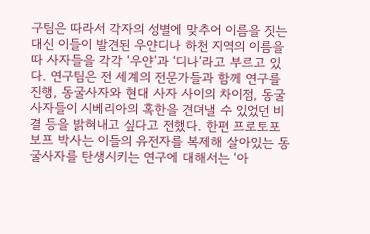구팀은 따라서 각자의 성별에 맞추어 이름을 짓는 대신 이들이 발견된 우얀디나 하천 지역의 이름을 따 사자들을 각각 ‘우얀’과 ‘디나’라고 부르고 있다. 연구팀은 전 세계의 전문가들과 함께 연구를 진행, 동굴사자와 현대 사자 사이의 차이점, 동굴사자들이 시베리아의 혹한을 견뎌낼 수 있었던 비결 등을 밝혀내고 싶다고 전했다. 한편 프로토포보프 박사는 이들의 유전자를 복제해 살아있는 동굴사자를 탄생시키는 연구에 대해서는 ‘아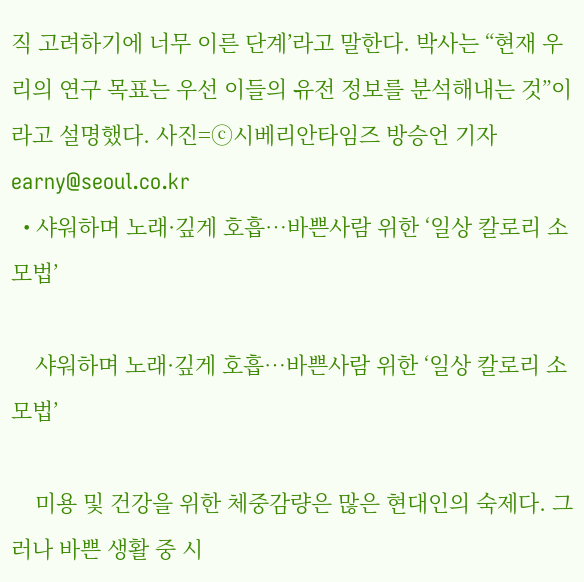직 고려하기에 너무 이른 단계’라고 말한다. 박사는 “현재 우리의 연구 목표는 우선 이들의 유전 정보를 분석해내는 것”이라고 설명했다. 사진=ⓒ시베리안타임즈 방승언 기자 earny@seoul.co.kr
  • 샤워하며 노래·깊게 호흡…바쁜사람 위한 ‘일상 칼로리 소모법’

    샤워하며 노래·깊게 호흡…바쁜사람 위한 ‘일상 칼로리 소모법’

    미용 및 건강을 위한 체중감량은 많은 현대인의 숙제다. 그러나 바쁜 생활 중 시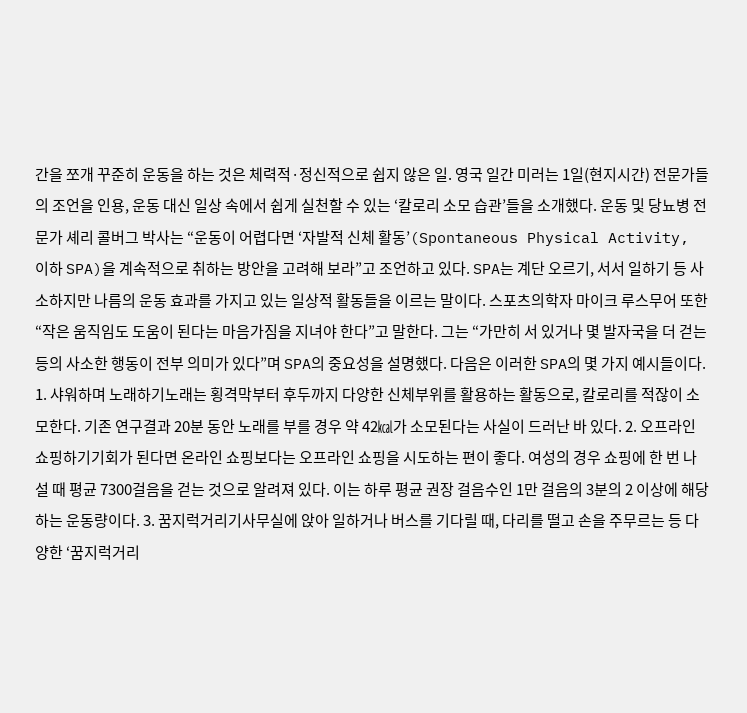간을 쪼개 꾸준히 운동을 하는 것은 체력적·정신적으로 쉽지 않은 일. 영국 일간 미러는 1일(현지시간) 전문가들의 조언을 인용, 운동 대신 일상 속에서 쉽게 실천할 수 있는 ‘칼로리 소모 습관’들을 소개했다. 운동 및 당뇨병 전문가 셰리 콜버그 박사는 “운동이 어렵다면 ‘자발적 신체 활동’(Spontaneous Physical Activity, 이하 SPA)을 계속적으로 취하는 방안을 고려해 보라”고 조언하고 있다. SPA는 계단 오르기, 서서 일하기 등 사소하지만 나름의 운동 효과를 가지고 있는 일상적 활동들을 이르는 말이다. 스포츠의학자 마이크 루스무어 또한 “작은 움직임도 도움이 된다는 마음가짐을 지녀야 한다”고 말한다. 그는 “가만히 서 있거나 몇 발자국을 더 걷는 등의 사소한 행동이 전부 의미가 있다”며 SPA의 중요성을 설명했다. 다음은 이러한 SPA의 몇 가지 예시들이다. 1. 샤워하며 노래하기노래는 횡격막부터 후두까지 다양한 신체부위를 활용하는 활동으로, 칼로리를 적잖이 소모한다. 기존 연구결과 20분 동안 노래를 부를 경우 약 42㎉가 소모된다는 사실이 드러난 바 있다. 2. 오프라인 쇼핑하기기회가 된다면 온라인 쇼핑보다는 오프라인 쇼핑을 시도하는 편이 좋다. 여성의 경우 쇼핑에 한 번 나설 때 평균 7300걸음을 걷는 것으로 알려져 있다. 이는 하루 평균 권장 걸음수인 1만 걸음의 3분의 2 이상에 해당하는 운동량이다. 3. 꿈지럭거리기사무실에 앉아 일하거나 버스를 기다릴 때, 다리를 떨고 손을 주무르는 등 다양한 ‘꿈지럭거리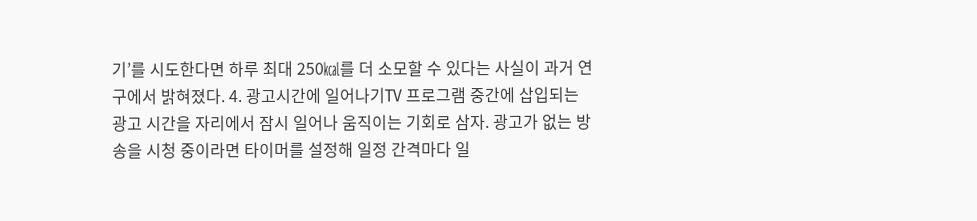기’를 시도한다면 하루 최대 250㎉를 더 소모할 수 있다는 사실이 과거 연구에서 밝혀졌다. 4. 광고시간에 일어나기TV 프로그램 중간에 삽입되는 광고 시간을 자리에서 잠시 일어나 움직이는 기회로 삼자. 광고가 없는 방송을 시청 중이라면 타이머를 설정해 일정 간격마다 일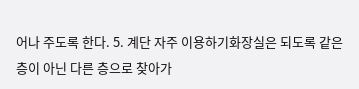어나 주도록 한다. 5. 계단 자주 이용하기화장실은 되도록 같은 층이 아닌 다른 층으로 찾아가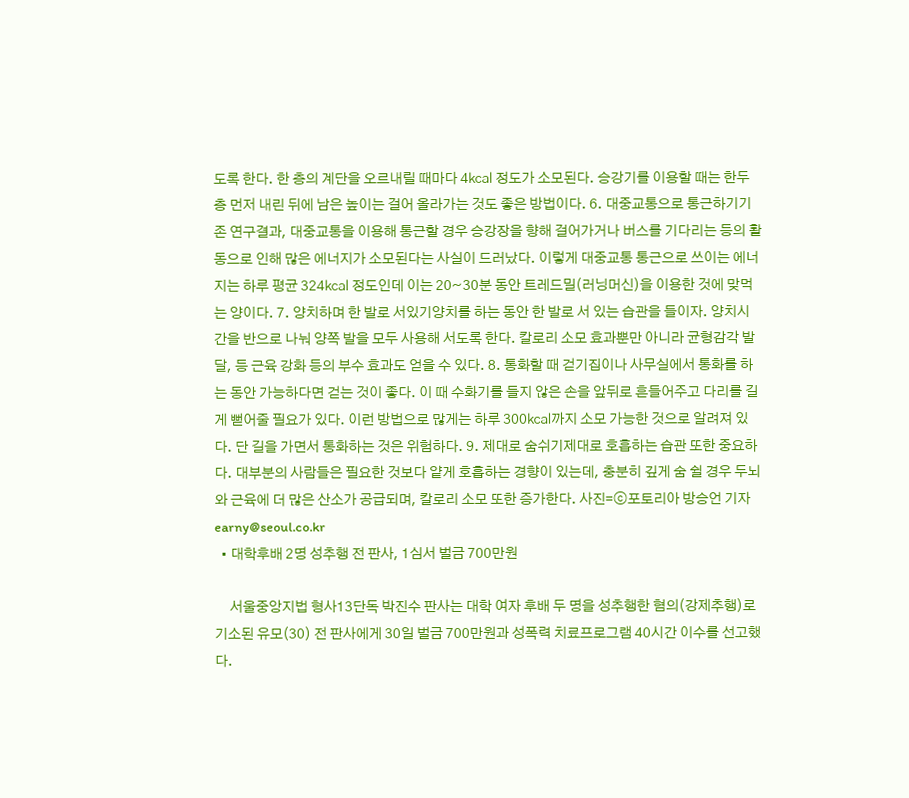도록 한다. 한 층의 계단을 오르내릴 때마다 4㎉ 정도가 소모된다. 승강기를 이용할 때는 한두 층 먼저 내린 뒤에 남은 높이는 걸어 올라가는 것도 좋은 방법이다. 6. 대중교통으로 통근하기기존 연구결과, 대중교통을 이용해 통근할 경우 승강장을 향해 걸어가거나 버스를 기다리는 등의 활동으로 인해 많은 에너지가 소모된다는 사실이 드러났다. 이렇게 대중교통 통근으로 쓰이는 에너지는 하루 평균 324㎉ 정도인데 이는 20~30분 동안 트레드밀(러닝머신)을 이용한 것에 맞먹는 양이다. 7. 양치하며 한 발로 서있기양치를 하는 동안 한 발로 서 있는 습관을 들이자. 양치시간을 반으로 나눠 양쪽 발을 모두 사용해 서도록 한다. 칼로리 소모 효과뿐만 아니라 균형감각 발달, 등 근육 강화 등의 부수 효과도 얻을 수 있다. 8. 통화할 때 걷기집이나 사무실에서 통화를 하는 동안 가능하다면 걷는 것이 좋다. 이 때 수화기를 들지 않은 손을 앞뒤로 흔들어주고 다리를 길게 뻗어줄 필요가 있다. 이런 방법으로 많게는 하루 300㎉까지 소모 가능한 것으로 알려져 있다. 단 길을 가면서 통화하는 것은 위험하다. 9. 제대로 숨쉬기제대로 호흡하는 습관 또한 중요하다. 대부분의 사람들은 필요한 것보다 얕게 호흡하는 경향이 있는데, 충분히 깊게 숨 쉴 경우 두뇌와 근육에 더 많은 산소가 공급되며, 칼로리 소모 또한 증가한다. 사진=ⓒ포토리아 방승언 기자 earny@seoul.co.kr
  • 대학후배 2명 성추행 전 판사, 1심서 벌금 700만원

     서울중앙지법 형사13단독 박진수 판사는 대학 여자 후배 두 명을 성추행한 혐의(강제추행)로 기소된 유모(30) 전 판사에게 30일 벌금 700만원과 성폭력 치료프로그램 40시간 이수를 선고했다.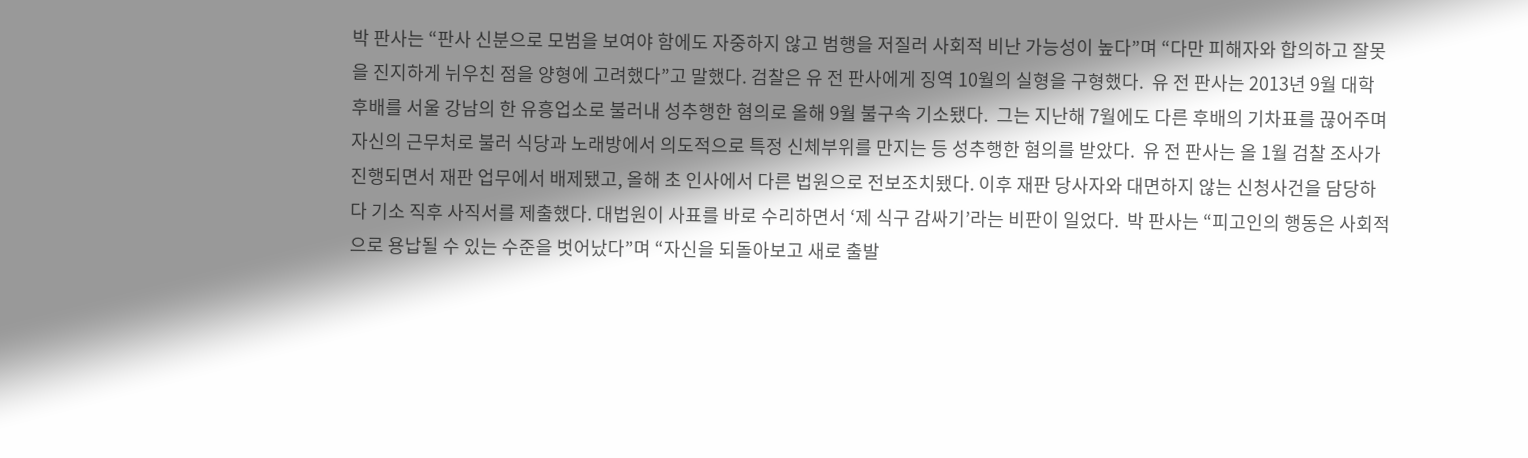박 판사는 “판사 신분으로 모범을 보여야 함에도 자중하지 않고 범행을 저질러 사회적 비난 가능성이 높다”며 “다만 피해자와 합의하고 잘못을 진지하게 뉘우친 점을 양형에 고려했다”고 말했다. 검찰은 유 전 판사에게 징역 10월의 실형을 구형했다.  유 전 판사는 2013년 9월 대학 후배를 서울 강남의 한 유흥업소로 불러내 성추행한 혐의로 올해 9월 불구속 기소됐다.  그는 지난해 7월에도 다른 후배의 기차표를 끊어주며 자신의 근무처로 불러 식당과 노래방에서 의도적으로 특정 신체부위를 만지는 등 성추행한 혐의를 받았다.  유 전 판사는 올 1월 검찰 조사가 진행되면서 재판 업무에서 배제됐고, 올해 초 인사에서 다른 법원으로 전보조치됐다. 이후 재판 당사자와 대면하지 않는 신청사건을 담당하다 기소 직후 사직서를 제출했다. 대법원이 사표를 바로 수리하면서 ‘제 식구 감싸기’라는 비판이 일었다.  박 판사는 “피고인의 행동은 사회적으로 용납될 수 있는 수준을 벗어났다”며 “자신을 되돌아보고 새로 출발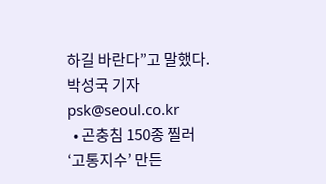하길 바란다”고 말했다.  박성국 기자 psk@seoul.co.kr
  • 곤충침 150종 찔러 ‘고통지수’ 만든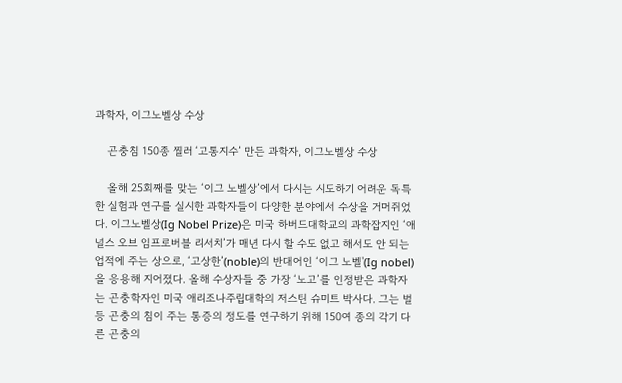과학자, 이그노벨상 수상

    곤충침 150종 찔러 ‘고통지수’ 만든 과학자, 이그노벨상 수상

    올해 25회째를 맞는 ‘이그 노벨상’에서 다시는 시도하기 어려운 독특한 실험과 연구를 실시한 과학자들이 다양한 분야에서 수상을 거머쥐었다. 이그노벨상(Ig Nobel Prize)은 미국 하버드대학교의 과학잡지인 ‘애널스 오브 임프로버블 리서치’가 매년 다시 할 수도 없고 해서도 안 되는 업적에 주는 상으로, ‘고상한’(noble)의 반대어인 ‘이그 노벨'(Ig nobel)을 응용해 지어졌다. 올해 수상자들 중 가장 ‘노고’를 인정받은 과학자는 곤충학자인 미국 애리조나주립대학의 저스틴 슈미트 박사다. 그는 벌 등 곤충의 침이 주는 통증의 정도를 연구하기 위해 150여 종의 각기 다른 곤충의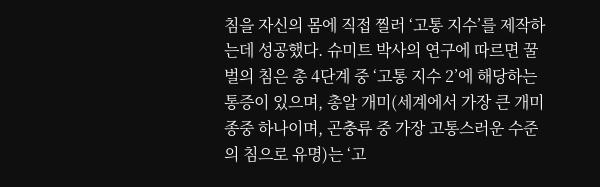침을 자신의 몸에 직접 찔러 ‘고통 지수’를 제작하는데 성공했다. 슈미트 박사의 연구에 따르면 꿀벌의 침은 총 4단계 중 ‘고통 지수 2’에 해당하는 통증이 있으며, 총알 개미(세계에서 가장 큰 개미종중 하나이며, 곤충류 중 가장 고통스러운 수준의 침으로 유명)는 ‘고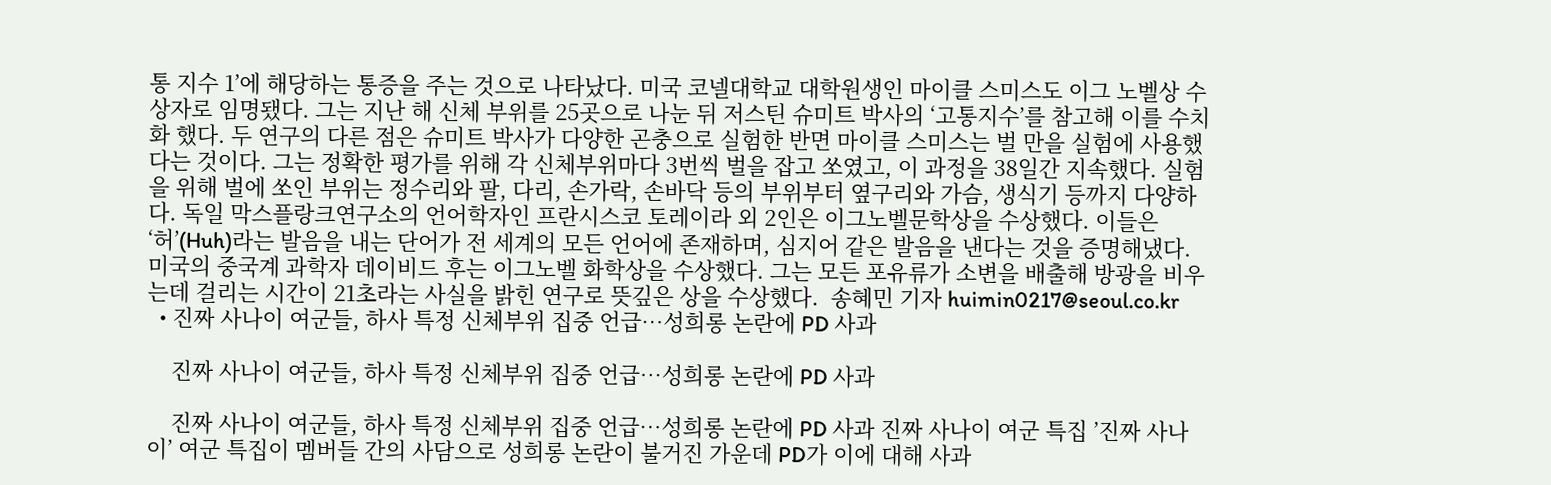통 지수 1’에 해당하는 통증을 주는 것으로 나타났다. 미국 코넬대학교 대학원생인 마이클 스미스도 이그 노벨상 수상자로 임명됐다. 그는 지난 해 신체 부위를 25곳으로 나눈 뒤 저스틴 슈미트 박사의 ‘고통지수’를 참고해 이를 수치화 했다. 두 연구의 다른 점은 슈미트 박사가 다양한 곤충으로 실험한 반면 마이클 스미스는 벌 만을 실험에 사용했다는 것이다. 그는 정확한 평가를 위해 각 신체부위마다 3번씩 벌을 잡고 쏘였고, 이 과정을 38일간 지속했다. 실험을 위해 벌에 쏘인 부위는 정수리와 팔, 다리, 손가락, 손바닥 등의 부위부터 옆구리와 가슴, 생식기 등까지 다양하다. 독일 막스플랑크연구소의 언어학자인 프란시스코 토레이라 외 2인은 이그노벨문학상을 수상했다. 이들은 ‘허’(Huh)라는 발음을 내는 단어가 전 세계의 모든 언어에 존재하며, 심지어 같은 발음을 낸다는 것을 증명해냈다. 미국의 중국계 과학자 데이비드 후는 이그노벨 화학상을 수상했다. 그는 모든 포유류가 소변을 배출해 방광을 비우는데 걸리는 시간이 21초라는 사실을 밝힌 연구로 뜻깊은 상을 수상했다.  송혜민 기자 huimin0217@seoul.co.kr
  • 진짜 사나이 여군들, 하사 특정 신체부위 집중 언급…성희롱 논란에 PD 사과

    진짜 사나이 여군들, 하사 특정 신체부위 집중 언급…성희롱 논란에 PD 사과

    진짜 사나이 여군들, 하사 특정 신체부위 집중 언급…성희롱 논란에 PD 사과 진짜 사나이 여군 특집 ’진짜 사나이’ 여군 특집이 멤버들 간의 사담으로 성희롱 논란이 불거진 가운데 PD가 이에 대해 사과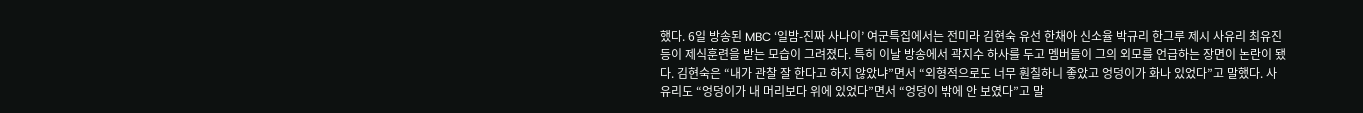했다. 6일 방송된 MBC ‘일밤-진짜 사나이’ 여군특집에서는 전미라 김현숙 유선 한채아 신소율 박규리 한그루 제시 사유리 최유진 등이 제식훈련을 받는 모습이 그려졌다. 특히 이날 방송에서 곽지수 하사를 두고 멤버들이 그의 외모를 언급하는 장면이 논란이 됐다. 김현숙은 “내가 관찰 잘 한다고 하지 않았냐”면서 “외형적으로도 너무 훤칠하니 좋았고 엉덩이가 화나 있었다”고 말했다. 사유리도 “엉덩이가 내 머리보다 위에 있었다”면서 “엉덩이 밖에 안 보였다”고 말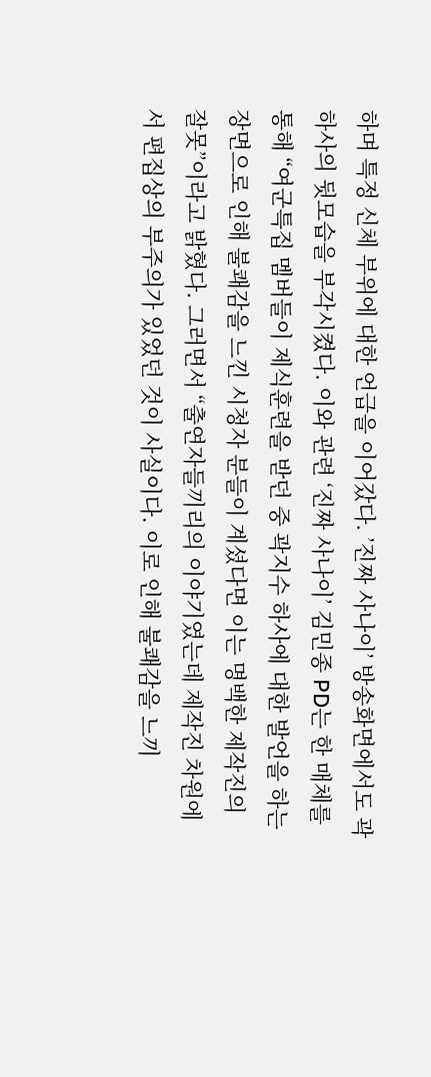하며 특정 신체 부위에 대한 언급을 이어갔다. ’진짜 사나이’ 방송화면에서도 곽 하사의 뒷모습을 부각시켰다. 이와 관련 ‘진짜 사나이’ 김민종 PD는 한 매체를 통해 “여군특집 멤버들이 제식훈련을 받던 중 곽지수 하사에 대한 발언을 하는 장면으로 인해 불쾌감을 느낀 시청자 분들이 계셨다면 이는 명백한 제작진의 잘못”이라고 밝혔다. 그러면서 “출연자들끼리의 이야기였는데 제작진 차원에서 편집상의 부주의가 있었던 것이 사실이다. 이로 인해 불쾌감을 느끼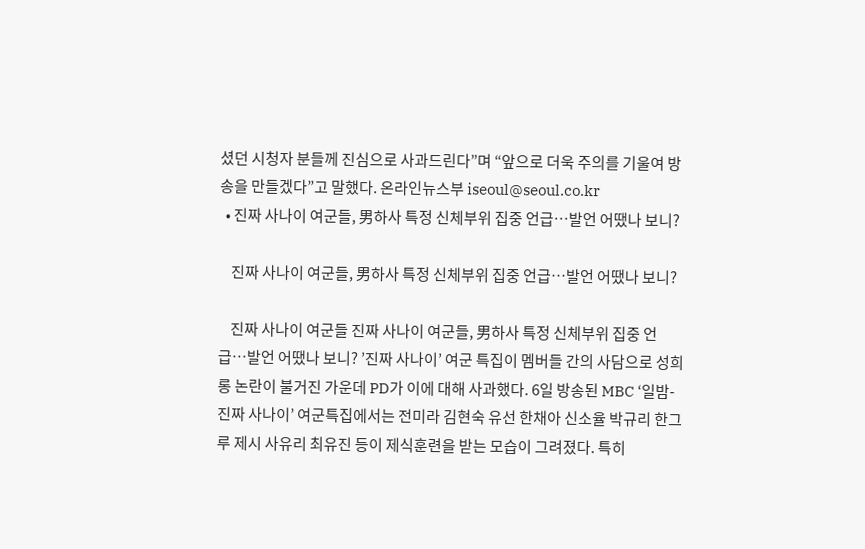셨던 시청자 분들께 진심으로 사과드린다”며 “앞으로 더욱 주의를 기울여 방송을 만들겠다”고 말했다. 온라인뉴스부 iseoul@seoul.co.kr
  • 진짜 사나이 여군들, 男하사 특정 신체부위 집중 언급…발언 어땠나 보니?

    진짜 사나이 여군들, 男하사 특정 신체부위 집중 언급…발언 어땠나 보니?

    진짜 사나이 여군들 진짜 사나이 여군들, 男하사 특정 신체부위 집중 언급…발언 어땠나 보니? ’진짜 사나이’ 여군 특집이 멤버들 간의 사담으로 성희롱 논란이 불거진 가운데 PD가 이에 대해 사과했다. 6일 방송된 MBC ‘일밤-진짜 사나이’ 여군특집에서는 전미라 김현숙 유선 한채아 신소율 박규리 한그루 제시 사유리 최유진 등이 제식훈련을 받는 모습이 그려졌다. 특히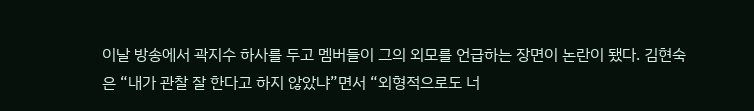이날 방송에서 곽지수 하사를 두고 멤버들이 그의 외모를 언급하는 장면이 논란이 됐다. 김현숙은 “내가 관찰 잘 한다고 하지 않았냐”면서 “외형적으로도 너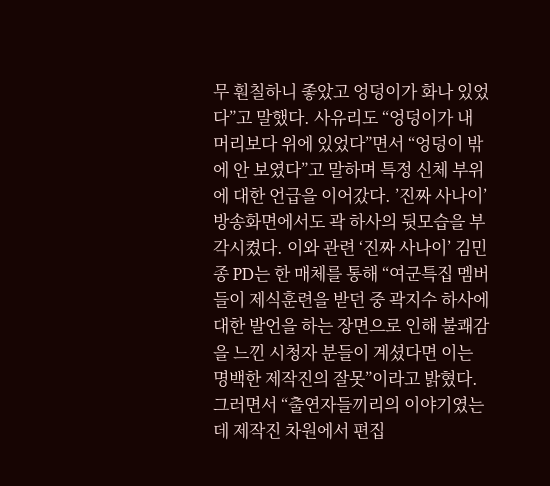무 훤칠하니 좋았고 엉덩이가 화나 있었다”고 말했다. 사유리도 “엉덩이가 내 머리보다 위에 있었다”면서 “엉덩이 밖에 안 보였다”고 말하며 특정 신체 부위에 대한 언급을 이어갔다. ’진짜 사나이’ 방송화면에서도 곽 하사의 뒷모습을 부각시켰다. 이와 관련 ‘진짜 사나이’ 김민종 PD는 한 매체를 통해 “여군특집 멤버들이 제식훈련을 받던 중 곽지수 하사에 대한 발언을 하는 장면으로 인해 불쾌감을 느낀 시청자 분들이 계셨다면 이는 명백한 제작진의 잘못”이라고 밝혔다. 그러면서 “출연자들끼리의 이야기였는데 제작진 차원에서 편집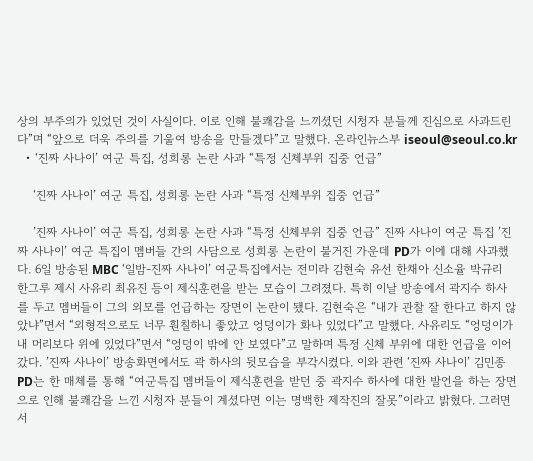상의 부주의가 있었던 것이 사실이다. 이로 인해 불쾌감을 느끼셨던 시청자 분들께 진심으로 사과드린다”며 “앞으로 더욱 주의를 기울여 방송을 만들겠다”고 말했다. 온라인뉴스부 iseoul@seoul.co.kr
  • ‘진짜 사나이’ 여군 특집, 성희롱 논란 사과 “특정 신체부위 집중 언급”

    ‘진짜 사나이’ 여군 특집, 성희롱 논란 사과 “특정 신체부위 집중 언급”

    ’진짜 사나이’ 여군 특집, 성희롱 논란 사과 “특정 신체부위 집중 언급” 진짜 사나이 여군 특집 ’진짜 사나이’ 여군 특집이 멤버들 간의 사담으로 성희롱 논란이 불거진 가운데 PD가 이에 대해 사과했다. 6일 방송된 MBC ‘일밤-진짜 사나이’ 여군특집에서는 전미라 김현숙 유선 한채아 신소율 박규리 한그루 제시 사유리 최유진 등이 제식훈련을 받는 모습이 그려졌다. 특히 이날 방송에서 곽지수 하사를 두고 멤버들이 그의 외모를 언급하는 장면이 논란이 됐다. 김현숙은 “내가 관찰 잘 한다고 하지 않았냐”면서 “외형적으로도 너무 훤칠하니 좋았고 엉덩이가 화나 있었다”고 말했다. 사유리도 “엉덩이가 내 머리보다 위에 있었다”면서 “엉덩이 밖에 안 보였다”고 말하며 특정 신체 부위에 대한 언급을 이어갔다. ’진짜 사나이’ 방송화면에서도 곽 하사의 뒷모습을 부각시켰다. 이와 관련 ‘진짜 사나이’ 김민종 PD는 한 매체를 통해 “여군특집 멤버들이 제식훈련을 받던 중 곽지수 하사에 대한 발언을 하는 장면으로 인해 불쾌감을 느낀 시청자 분들이 계셨다면 이는 명백한 제작진의 잘못”이라고 밝혔다. 그러면서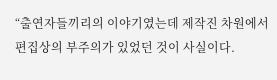“출연자들끼리의 이야기였는데 제작진 차원에서 편집상의 부주의가 있었던 것이 사실이다.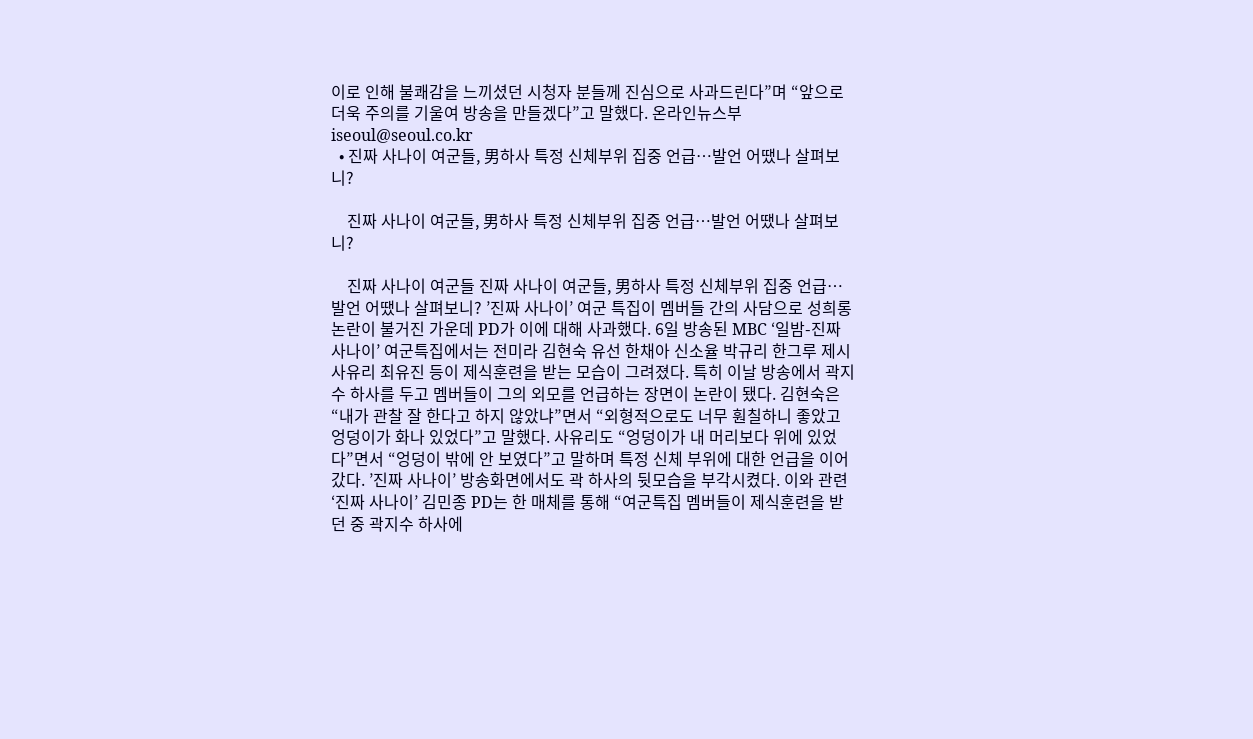이로 인해 불쾌감을 느끼셨던 시청자 분들께 진심으로 사과드린다”며 “앞으로 더욱 주의를 기울여 방송을 만들겠다”고 말했다. 온라인뉴스부 iseoul@seoul.co.kr
  • 진짜 사나이 여군들, 男하사 특정 신체부위 집중 언급…발언 어땠나 살펴보니?

    진짜 사나이 여군들, 男하사 특정 신체부위 집중 언급…발언 어땠나 살펴보니?

    진짜 사나이 여군들 진짜 사나이 여군들, 男하사 특정 신체부위 집중 언급…발언 어땠나 살펴보니? ’진짜 사나이’ 여군 특집이 멤버들 간의 사담으로 성희롱 논란이 불거진 가운데 PD가 이에 대해 사과했다. 6일 방송된 MBC ‘일밤-진짜 사나이’ 여군특집에서는 전미라 김현숙 유선 한채아 신소율 박규리 한그루 제시 사유리 최유진 등이 제식훈련을 받는 모습이 그려졌다. 특히 이날 방송에서 곽지수 하사를 두고 멤버들이 그의 외모를 언급하는 장면이 논란이 됐다. 김현숙은 “내가 관찰 잘 한다고 하지 않았냐”면서 “외형적으로도 너무 훤칠하니 좋았고 엉덩이가 화나 있었다”고 말했다. 사유리도 “엉덩이가 내 머리보다 위에 있었다”면서 “엉덩이 밖에 안 보였다”고 말하며 특정 신체 부위에 대한 언급을 이어갔다. ’진짜 사나이’ 방송화면에서도 곽 하사의 뒷모습을 부각시켰다. 이와 관련 ‘진짜 사나이’ 김민종 PD는 한 매체를 통해 “여군특집 멤버들이 제식훈련을 받던 중 곽지수 하사에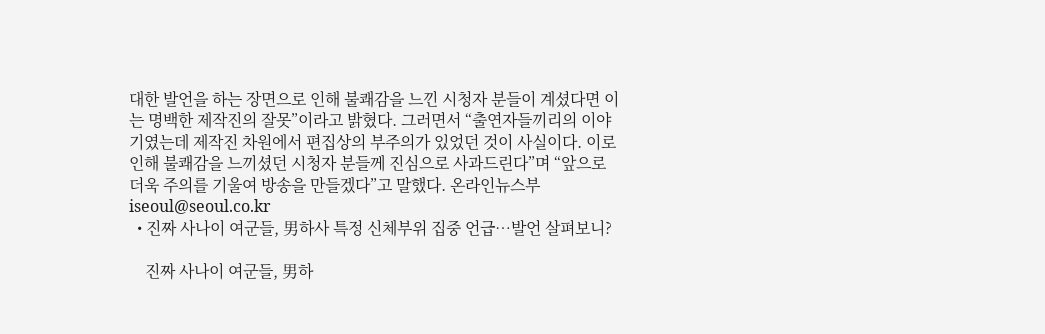대한 발언을 하는 장면으로 인해 불쾌감을 느낀 시청자 분들이 계셨다면 이는 명백한 제작진의 잘못”이라고 밝혔다. 그러면서 “출연자들끼리의 이야기였는데 제작진 차원에서 편집상의 부주의가 있었던 것이 사실이다. 이로 인해 불쾌감을 느끼셨던 시청자 분들께 진심으로 사과드린다”며 “앞으로 더욱 주의를 기울여 방송을 만들겠다”고 말했다. 온라인뉴스부 iseoul@seoul.co.kr
  • 진짜 사나이 여군들, 男하사 특정 신체부위 집중 언급…발언 살펴보니?

    진짜 사나이 여군들, 男하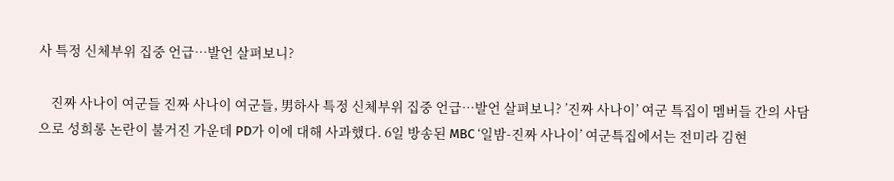사 특정 신체부위 집중 언급…발언 살펴보니?

    진짜 사나이 여군들 진짜 사나이 여군들, 男하사 특정 신체부위 집중 언급…발언 살펴보니? ’진짜 사나이’ 여군 특집이 멤버들 간의 사담으로 성희롱 논란이 불거진 가운데 PD가 이에 대해 사과했다. 6일 방송된 MBC ‘일밤-진짜 사나이’ 여군특집에서는 전미라 김현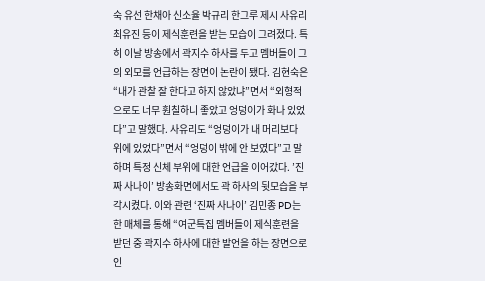숙 유선 한채아 신소율 박규리 한그루 제시 사유리 최유진 등이 제식훈련을 받는 모습이 그려졌다. 특히 이날 방송에서 곽지수 하사를 두고 멤버들이 그의 외모를 언급하는 장면이 논란이 됐다. 김현숙은 “내가 관찰 잘 한다고 하지 않았냐”면서 “외형적으로도 너무 훤칠하니 좋았고 엉덩이가 화나 있었다”고 말했다. 사유리도 “엉덩이가 내 머리보다 위에 있었다”면서 “엉덩이 밖에 안 보였다”고 말하며 특정 신체 부위에 대한 언급을 이어갔다. ’진짜 사나이’ 방송화면에서도 곽 하사의 뒷모습을 부각시켰다. 이와 관련 ‘진짜 사나이’ 김민종 PD는 한 매체를 통해 “여군특집 멤버들이 제식훈련을 받던 중 곽지수 하사에 대한 발언을 하는 장면으로 인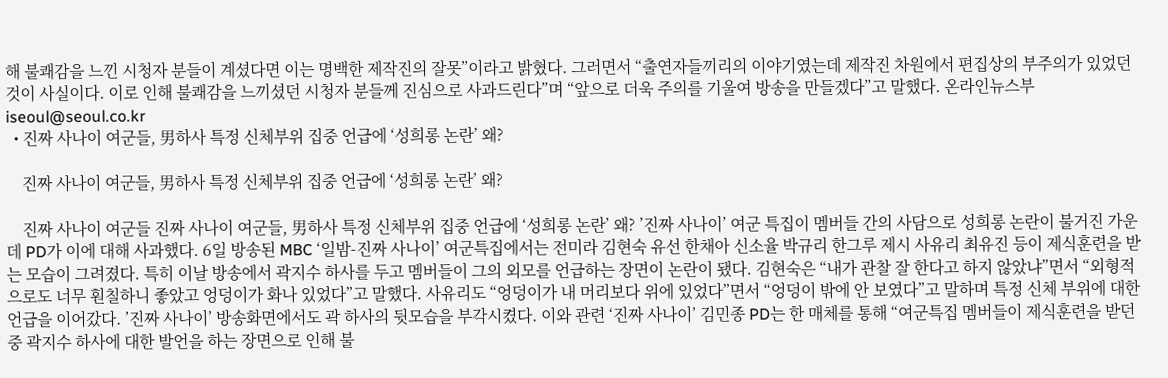해 불쾌감을 느낀 시청자 분들이 계셨다면 이는 명백한 제작진의 잘못”이라고 밝혔다. 그러면서 “출연자들끼리의 이야기였는데 제작진 차원에서 편집상의 부주의가 있었던 것이 사실이다. 이로 인해 불쾌감을 느끼셨던 시청자 분들께 진심으로 사과드린다”며 “앞으로 더욱 주의를 기울여 방송을 만들겠다”고 말했다. 온라인뉴스부 iseoul@seoul.co.kr
  • 진짜 사나이 여군들, 男하사 특정 신체부위 집중 언급에 ‘성희롱 논란’ 왜?

    진짜 사나이 여군들, 男하사 특정 신체부위 집중 언급에 ‘성희롱 논란’ 왜?

    진짜 사나이 여군들 진짜 사나이 여군들, 男하사 특정 신체부위 집중 언급에 ‘성희롱 논란’ 왜? ’진짜 사나이’ 여군 특집이 멤버들 간의 사담으로 성희롱 논란이 불거진 가운데 PD가 이에 대해 사과했다. 6일 방송된 MBC ‘일밤-진짜 사나이’ 여군특집에서는 전미라 김현숙 유선 한채아 신소율 박규리 한그루 제시 사유리 최유진 등이 제식훈련을 받는 모습이 그려졌다. 특히 이날 방송에서 곽지수 하사를 두고 멤버들이 그의 외모를 언급하는 장면이 논란이 됐다. 김현숙은 “내가 관찰 잘 한다고 하지 않았냐”면서 “외형적으로도 너무 훤칠하니 좋았고 엉덩이가 화나 있었다”고 말했다. 사유리도 “엉덩이가 내 머리보다 위에 있었다”면서 “엉덩이 밖에 안 보였다”고 말하며 특정 신체 부위에 대한 언급을 이어갔다. ’진짜 사나이’ 방송화면에서도 곽 하사의 뒷모습을 부각시켰다. 이와 관련 ‘진짜 사나이’ 김민종 PD는 한 매체를 통해 “여군특집 멤버들이 제식훈련을 받던 중 곽지수 하사에 대한 발언을 하는 장면으로 인해 불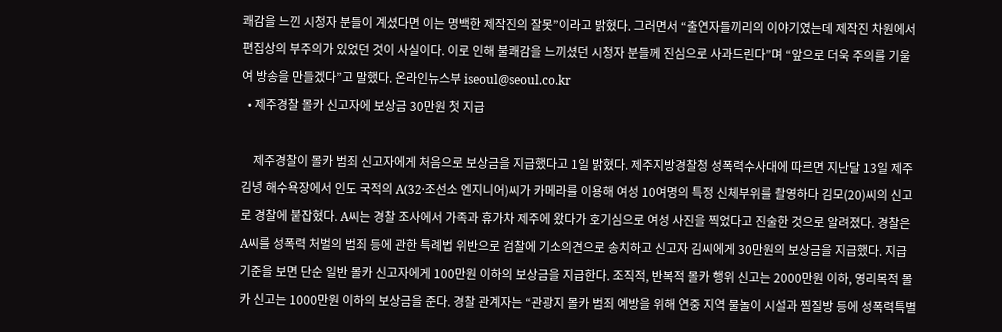쾌감을 느낀 시청자 분들이 계셨다면 이는 명백한 제작진의 잘못”이라고 밝혔다. 그러면서 “출연자들끼리의 이야기였는데 제작진 차원에서 편집상의 부주의가 있었던 것이 사실이다. 이로 인해 불쾌감을 느끼셨던 시청자 분들께 진심으로 사과드린다”며 “앞으로 더욱 주의를 기울여 방송을 만들겠다”고 말했다. 온라인뉴스부 iseoul@seoul.co.kr
  • 제주경찰 몰카 신고자에 보상금 30만원 첫 지급

    제주경찰이 몰카 범죄 신고자에게 처음으로 보상금을 지급했다고 1일 밝혔다. 제주지방경찰청 성폭력수사대에 따르면 지난달 13일 제주 김녕 해수욕장에서 인도 국적의 A(32·조선소 엔지니어)씨가 카메라를 이용해 여성 10여명의 특정 신체부위를 촬영하다 김모(20)씨의 신고로 경찰에 붙잡혔다. A씨는 경찰 조사에서 가족과 휴가차 제주에 왔다가 호기심으로 여성 사진을 찍었다고 진술한 것으로 알려졌다. 경찰은 A씨를 성폭력 처벌의 범죄 등에 관한 특례법 위반으로 검찰에 기소의견으로 송치하고 신고자 김씨에게 30만원의 보상금을 지급했다. 지급 기준을 보면 단순 일반 몰카 신고자에게 100만원 이하의 보상금을 지급한다. 조직적, 반복적 몰카 행위 신고는 2000만원 이하, 영리목적 몰카 신고는 1000만원 이하의 보상금을 준다. 경찰 관계자는 “관광지 몰카 범죄 예방을 위해 연중 지역 물놀이 시설과 찜질방 등에 성폭력특별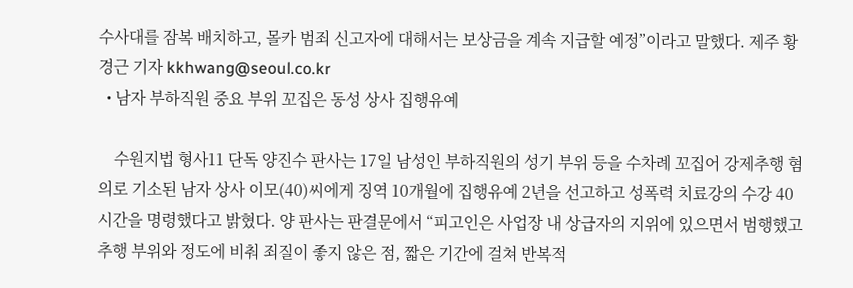수사대를 잠복 배치하고, 몰카 범죄 신고자에 대해서는 보상금을 계속 지급할 예정”이라고 말했다. 제주 황경근 기자 kkhwang@seoul.co.kr
  • 남자 부하직원 중요 부위 꼬집은 동성 상사 집행유예

    수원지법 형사11 단독 양진수 판사는 17일 남성인 부하직원의 성기 부위 등을 수차례 꼬집어 강제추행 혐의로 기소된 남자 상사 이모(40)씨에게 징역 10개월에 집행유예 2년을 선고하고 성폭력 치료강의 수강 40시간을 명령했다고 밝혔다. 양 판사는 판결문에서 “피고인은 사업장 내 상급자의 지위에 있으면서 범행했고 추행 부위와 정도에 비춰 죄질이 좋지 않은 점, 짧은 기간에 걸쳐 반복적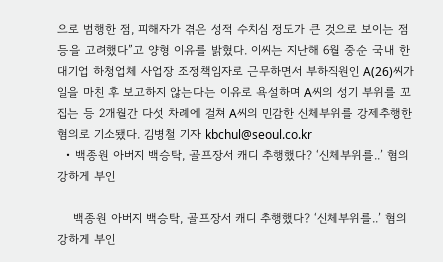으로 범행한 점, 피해자가 겪은 성적 수치심 정도가 큰 것으로 보이는 점 등을 고려했다”고 양형 이유를 밝혔다. 이씨는 지난해 6월 중순 국내 한 대기업 하청업체 사업장 조정책임자로 근무하면서 부하직원인 A(26)씨가 일을 마친 후 보고하지 않는다는 이유로 욕설하며 A씨의 성기 부위를 꼬집는 등 2개월간 다섯 차례에 걸쳐 A씨의 민감한 신체부위를 강제추행한 혐의로 기소됐다. 김병철 기자 kbchul@seoul.co.kr
  • 백종원 아버지 백승탁, 골프장서 캐디 추행했다? ‘신체부위를..’ 혐의 강하게 부인

    백종원 아버지 백승탁, 골프장서 캐디 추행했다? ‘신체부위를..’ 혐의 강하게 부인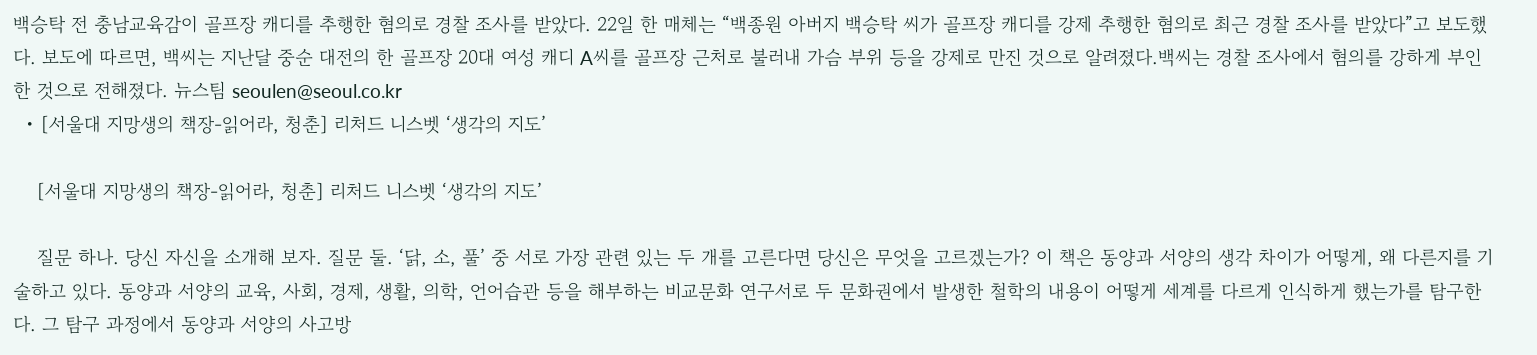백승탁 전 충남교육감이 골프장 캐디를 추행한 혐의로 경찰 조사를 받았다. 22일 한 매체는 “백종원 아버지 백승탁 씨가 골프장 캐디를 강제 추행한 혐의로 최근 경찰 조사를 받았다”고 보도했다. 보도에 따르면, 백씨는 지난달 중순 대전의 한 골프장 20대 여성 캐디 A씨를 골프장 근처로 불러내 가슴 부위 등을 강제로 만진 것으로 알려졌다.백씨는 경찰 조사에서 혐의를 강하게 부인한 것으로 전해졌다. 뉴스팀 seoulen@seoul.co.kr
  • [서울대 지망생의 책장-읽어라, 청춘] 리처드 니스벳 ‘생각의 지도’

    [서울대 지망생의 책장-읽어라, 청춘] 리처드 니스벳 ‘생각의 지도’

    질문 하나. 당신 자신을 소개해 보자. 질문 둘. ‘닭, 소, 풀’ 중 서로 가장 관련 있는 두 개를 고른다면 당신은 무엇을 고르겠는가? 이 책은 동양과 서양의 생각 차이가 어떻게, 왜 다른지를 기술하고 있다. 동양과 서양의 교육, 사회, 경제, 생활, 의학, 언어습관 등을 해부하는 비교문화 연구서로 두 문화권에서 발생한 철학의 내용이 어떻게 세계를 다르게 인식하게 했는가를 탐구한다. 그 탐구 과정에서 동양과 서양의 사고방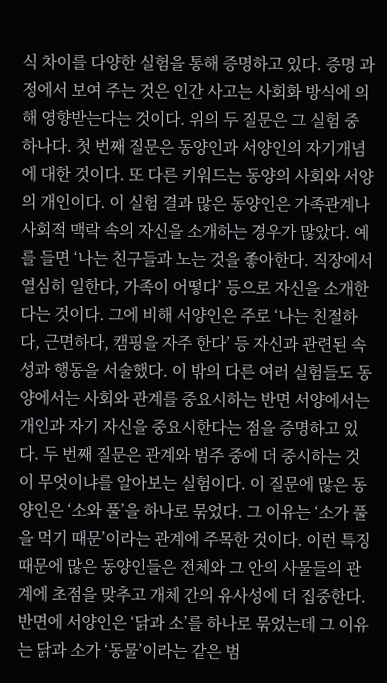식 차이를 다양한 실험을 통해 증명하고 있다. 증명 과정에서 보여 주는 것은 인간 사고는 사회화 방식에 의해 영향받는다는 것이다. 위의 두 질문은 그 실험 중 하나다. 첫 번째 질문은 동양인과 서양인의 자기개념에 대한 것이다. 또 다른 키워드는 동양의 사회와 서양의 개인이다. 이 실험 결과 많은 동양인은 가족관계나 사회적 맥락 속의 자신을 소개하는 경우가 많았다. 예를 들면 ‘나는 친구들과 노는 것을 좋아한다. 직장에서 열심히 일한다, 가족이 어떻다’ 등으로 자신을 소개한다는 것이다. 그에 비해 서양인은 주로 ‘나는 친절하다, 근면하다, 캠핑을 자주 한다’ 등 자신과 관련된 속성과 행동을 서술했다. 이 밖의 다른 여러 실험들도 동양에서는 사회와 관계를 중요시하는 반면 서양에서는 개인과 자기 자신을 중요시한다는 점을 증명하고 있다. 두 번째 질문은 관계와 범주 중에 더 중시하는 것이 무엇이냐를 알아보는 실험이다. 이 질문에 많은 동양인은 ‘소와 풀’을 하나로 묶었다. 그 이유는 ‘소가 풀을 먹기 때문’이라는 관계에 주목한 것이다. 이런 특징 때문에 많은 동양인들은 전체와 그 안의 사물들의 관계에 초점을 맞추고 개체 간의 유사성에 더 집중한다. 반면에 서양인은 ‘닭과 소’를 하나로 묶었는데 그 이유는 닭과 소가 ‘동물’이라는 같은 범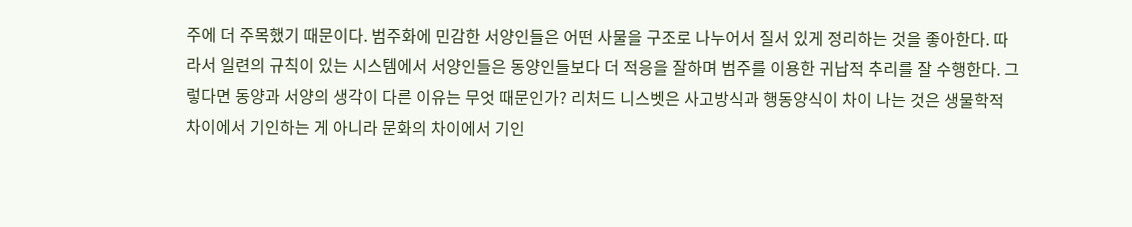주에 더 주목했기 때문이다. 범주화에 민감한 서양인들은 어떤 사물을 구조로 나누어서 질서 있게 정리하는 것을 좋아한다. 따라서 일련의 규칙이 있는 시스템에서 서양인들은 동양인들보다 더 적응을 잘하며 범주를 이용한 귀납적 추리를 잘 수행한다. 그렇다면 동양과 서양의 생각이 다른 이유는 무엇 때문인가? 리처드 니스벳은 사고방식과 행동양식이 차이 나는 것은 생물학적 차이에서 기인하는 게 아니라 문화의 차이에서 기인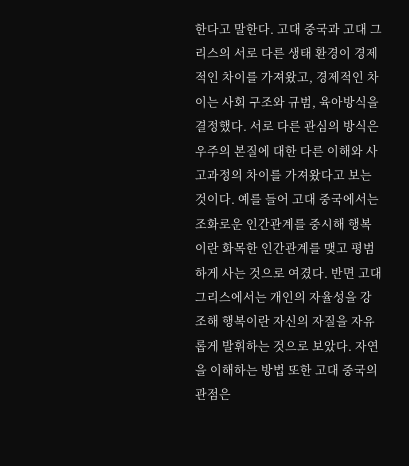한다고 말한다. 고대 중국과 고대 그리스의 서로 다른 생태 환경이 경제적인 차이를 가져왔고, 경제적인 차이는 사회 구조와 규범, 육아방식을 결정했다. 서로 다른 관심의 방식은 우주의 본질에 대한 다른 이해와 사고과정의 차이를 가져왔다고 보는 것이다. 예를 들어 고대 중국에서는 조화로운 인간관계를 중시해 행복이란 화목한 인간관계를 맺고 평범하게 사는 것으로 여겼다. 반면 고대 그리스에서는 개인의 자율성을 강조해 행복이란 자신의 자질을 자유롭게 발휘하는 것으로 보았다. 자연을 이해하는 방법 또한 고대 중국의 관점은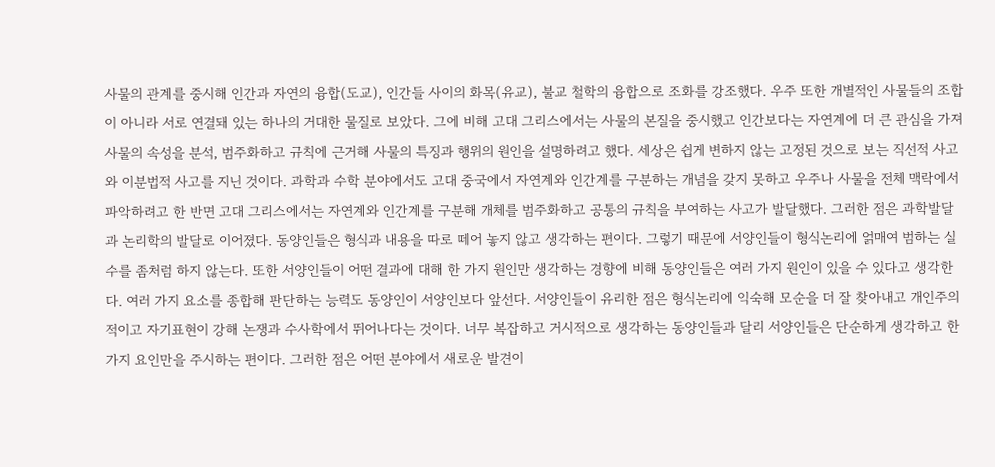사물의 관계를 중시해 인간과 자연의 융합(도교), 인간들 사이의 화목(유교), 불교 철학의 융합으로 조화를 강조했다. 우주 또한 개별적인 사물들의 조합이 아니라 서로 연결돼 있는 하나의 거대한 물질로 보았다. 그에 비해 고대 그리스에서는 사물의 본질을 중시했고 인간보다는 자연계에 더 큰 관심을 가져 사물의 속성을 분석, 범주화하고 규칙에 근거해 사물의 특징과 행위의 원인을 설명하려고 했다. 세상은 쉽게 변하지 않는 고정된 것으로 보는 직선적 사고와 이분법적 사고를 지닌 것이다. 과학과 수학 분야에서도 고대 중국에서 자연계와 인간계를 구분하는 개념을 갖지 못하고 우주나 사물을 전체 맥락에서 파악하려고 한 반면 고대 그리스에서는 자연계와 인간계를 구분해 개체를 범주화하고 공통의 규칙을 부여하는 사고가 발달했다. 그러한 점은 과학발달과 논리학의 발달로 이어졌다. 동양인들은 형식과 내용을 따로 떼어 놓지 않고 생각하는 편이다. 그렇기 때문에 서양인들이 형식논리에 얽매여 범하는 실수를 좀처럼 하지 않는다. 또한 서양인들이 어떤 결과에 대해 한 가지 원인만 생각하는 경향에 비해 동양인들은 여러 가지 원인이 있을 수 있다고 생각한다. 여러 가지 요소를 종합해 판단하는 능력도 동양인이 서양인보다 앞선다. 서양인들이 유리한 점은 형식논리에 익숙해 모순을 더 잘 찾아내고 개인주의적이고 자기표현이 강해 논쟁과 수사학에서 뛰어나다는 것이다. 너무 복잡하고 거시적으로 생각하는 동양인들과 달리 서양인들은 단순하게 생각하고 한 가지 요인만을 주시하는 편이다. 그러한 점은 어떤 분야에서 새로운 발견이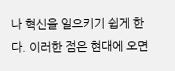나 혁신을 일으키기 쉽게 한다. 이러한 점은 현대에 오면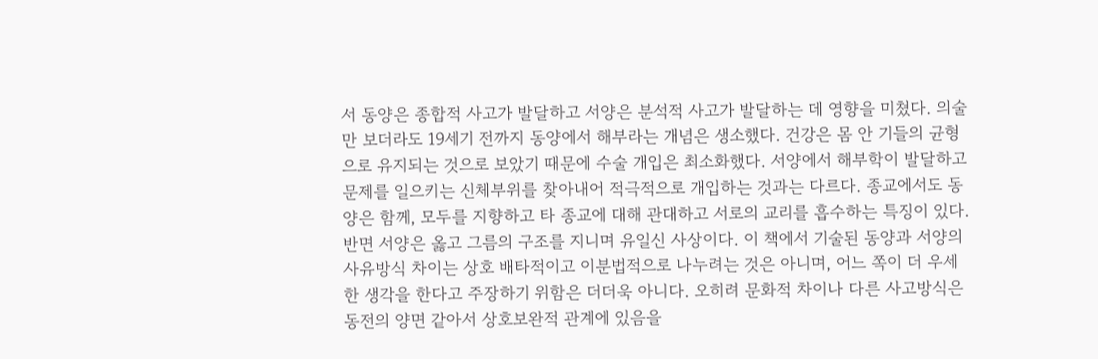서 동양은 종합적 사고가 발달하고 서양은 분석적 사고가 발달하는 데 영향을 미쳤다. 의술만 보더라도 19세기 전까지 동양에서 해부라는 개념은 생소했다. 건강은 몸 안 기들의 균형으로 유지되는 것으로 보았기 때문에 수술 개입은 최소화했다. 서양에서 해부학이 발달하고 문제를 일으키는 신체부위를 찾아내어 적극적으로 개입하는 것과는 다르다. 종교에서도 동양은 함께, 모두를 지향하고 타 종교에 대해 관대하고 서로의 교리를 흡수하는 특징이 있다. 반면 서양은 옳고 그름의 구조를 지니며 유일신 사상이다. 이 책에서 기술된 동양과 서양의 사유방식 차이는 상호 배타적이고 이분법적으로 나누려는 것은 아니며, 어느 쪽이 더 우세한 생각을 한다고 주장하기 위함은 더더욱 아니다. 오히려 문화적 차이나 다른 사고방식은 동전의 양면 같아서 상호보완적 관계에 있음을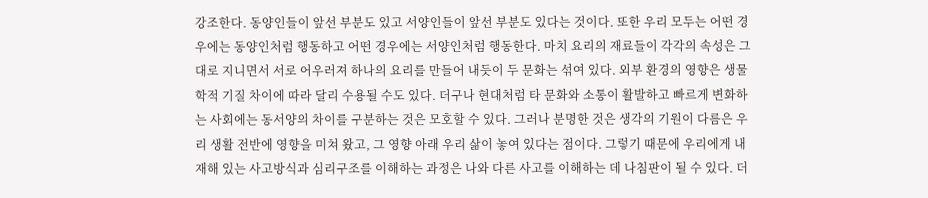강조한다. 동양인들이 앞선 부분도 있고 서양인들이 앞선 부분도 있다는 것이다. 또한 우리 모두는 어떤 경우에는 동양인처럼 행동하고 어떤 경우에는 서양인처럼 행동한다. 마치 요리의 재료들이 각각의 속성은 그대로 지니면서 서로 어우러져 하나의 요리를 만들어 내듯이 두 문화는 섞여 있다. 외부 환경의 영향은 생물학적 기질 차이에 따라 달리 수용될 수도 있다. 더구나 현대처럼 타 문화와 소통이 활발하고 빠르게 변화하는 사회에는 동서양의 차이를 구분하는 것은 모호할 수 있다. 그러나 분명한 것은 생각의 기원이 다름은 우리 생활 전반에 영향을 미쳐 왔고, 그 영향 아래 우리 삶이 놓여 있다는 점이다. 그렇기 때문에 우리에게 내재해 있는 사고방식과 심리구조를 이해하는 과정은 나와 다른 사고를 이해하는 데 나침판이 될 수 있다. 더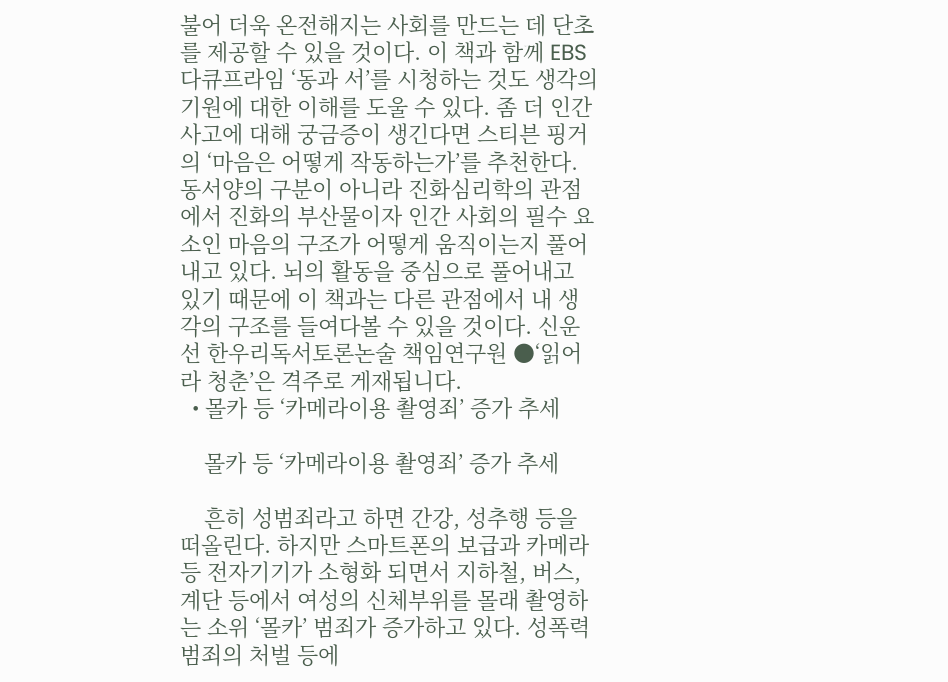불어 더욱 온전해지는 사회를 만드는 데 단초를 제공할 수 있을 것이다. 이 책과 함께 EBS 다큐프라임 ‘동과 서’를 시청하는 것도 생각의 기원에 대한 이해를 도울 수 있다. 좀 더 인간 사고에 대해 궁금증이 생긴다면 스티븐 핑거의 ‘마음은 어떻게 작동하는가’를 추천한다. 동서양의 구분이 아니라 진화심리학의 관점에서 진화의 부산물이자 인간 사회의 필수 요소인 마음의 구조가 어떻게 움직이는지 풀어내고 있다. 뇌의 활동을 중심으로 풀어내고 있기 때문에 이 책과는 다른 관점에서 내 생각의 구조를 들여다볼 수 있을 것이다. 신운선 한우리독서토론논술 책임연구원 ●‘읽어라 청춘’은 격주로 게재됩니다.
  • 몰카 등 ‘카메라이용 촬영죄’ 증가 추세

    몰카 등 ‘카메라이용 촬영죄’ 증가 추세

    흔히 성범죄라고 하면 간강, 성추행 등을 떠올린다. 하지만 스마트폰의 보급과 카메라 등 전자기기가 소형화 되면서 지하철, 버스, 계단 등에서 여성의 신체부위를 몰래 촬영하는 소위 ‘몰카’ 범죄가 증가하고 있다. 성폭력범죄의 처벌 등에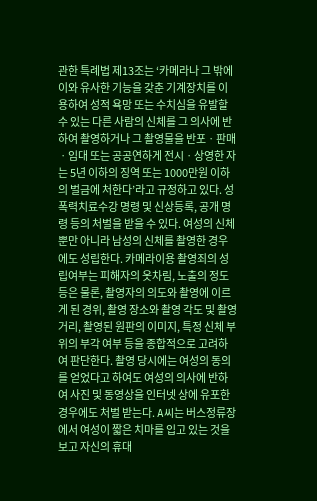관한 특례법 제13조는 ‘카메라나 그 밖에 이와 유사한 기능을 갖춘 기계장치를 이용하여 성적 욕망 또는 수치심을 유발할 수 있는 다른 사람의 신체를 그 의사에 반하여 촬영하거나 그 촬영물을 반포ㆍ판매ㆍ임대 또는 공공연하게 전시ㆍ상영한 자는 5년 이하의 징역 또는 1000만원 이하의 벌금에 처한다’라고 규정하고 있다. 성폭력치료수강 명령 및 신상등록, 공개 명령 등의 처벌을 받을 수 있다. 여성의 신체뿐만 아니라 남성의 신체를 촬영한 경우에도 성립한다. 카메라이용 촬영죄의 성립여부는 피해자의 옷차림, 노출의 정도 등은 물론, 촬영자의 의도와 촬영에 이르게 된 경위, 촬영 장소와 촬영 각도 및 촬영 거리, 촬영된 원판의 이미지, 특정 신체 부위의 부각 여부 등을 종합적으로 고려하여 판단한다. 촬영 당시에는 여성의 동의를 얻었다고 하여도 여성의 의사에 반하여 사진 및 동영상을 인터넷 상에 유포한 경우에도 처벌 받는다. A씨는 버스정류장에서 여성이 짧은 치마를 입고 있는 것을 보고 자신의 휴대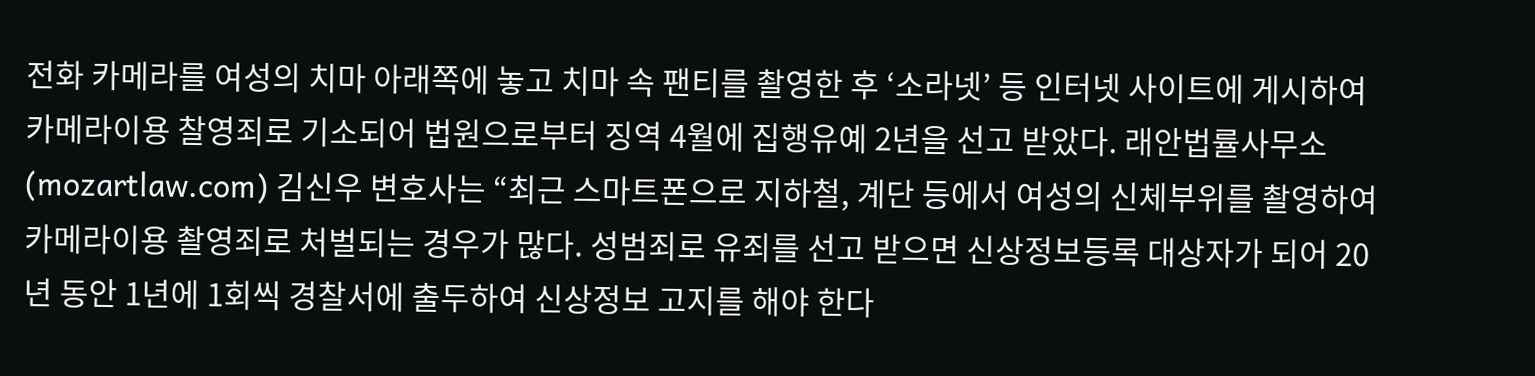전화 카메라를 여성의 치마 아래쪽에 놓고 치마 속 팬티를 촬영한 후 ‘소라넷’ 등 인터넷 사이트에 게시하여 카메라이용 찰영죄로 기소되어 법원으로부터 징역 4월에 집행유예 2년을 선고 받았다. 래안법률사무소(mozartlaw.com) 김신우 변호사는 “최근 스마트폰으로 지하철, 계단 등에서 여성의 신체부위를 촬영하여 카메라이용 촬영죄로 처벌되는 경우가 많다. 성범죄로 유죄를 선고 받으면 신상정보등록 대상자가 되어 20년 동안 1년에 1회씩 경찰서에 출두하여 신상정보 고지를 해야 한다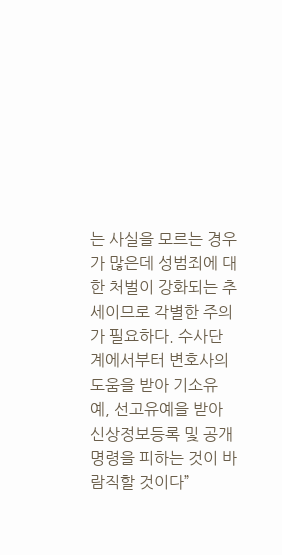는 사실을 모르는 경우가 많은데 성범죄에 대한 처벌이 강화되는 추세이므로 각별한 주의가 필요하다. 수사단계에서부터 변호사의 도움을 받아 기소유예, 선고유예을 받아 신상정보등록 및 공개 명령을 피하는 것이 바람직할 것이다”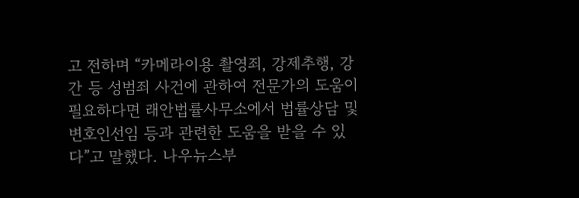고 전하며 “카메라이용 촬영죄, 강제추행, 강간 등 성범죄 사건에 관하여 전문가의 도움이 필요하다면 래안법률사무소에서 법률상담 및 변호인선임 등과 관련한 도움을 받을 수 있다”고 말했다. 나우뉴스부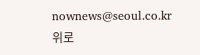nownews@seoul.co.kr
위로